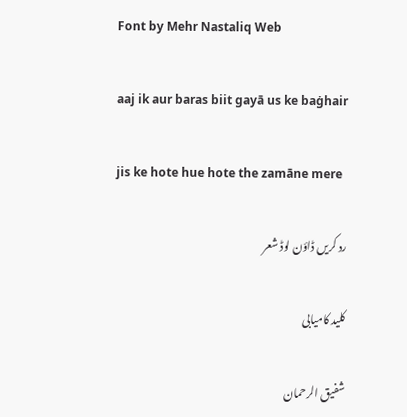Font by Mehr Nastaliq Web

aaj ik aur baras biit gayā us ke baġhair

jis ke hote hue hote the zamāne mere

رد کریں ڈاؤن لوڈ شعر

کلید کامیابی

شفیق الرحمان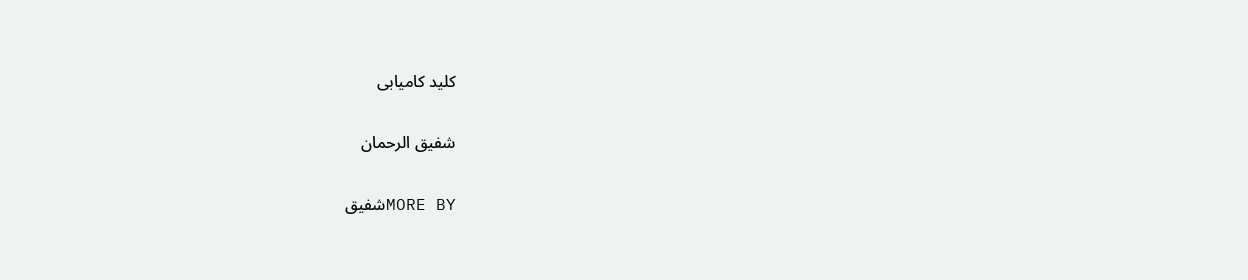کلید کامیابی

شفیق الرحمان

MORE BYشفیق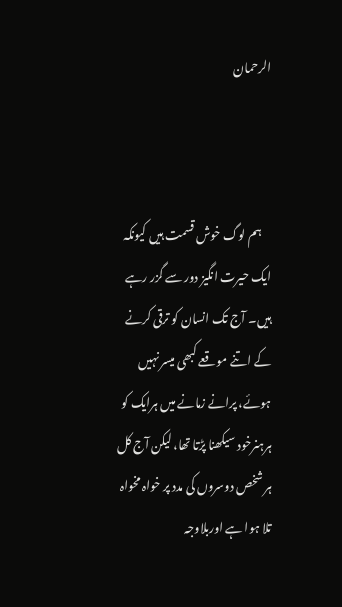الرحمان



    ہم لوگ خوش قسمت ہیں کیونکہ ایک حیرت انگیز دور سے گزر رہے ہیں۔ آج تک انسان کو ترقی کرنے کے اتنے موقعے کبھی میسر نہیں ہوئے، پرانے زمانے میں ہرایک کو ہرہنرخود سیکھنا پڑتا تھا، لیکن آج کل ہر شخص دوسروں کی مدد پر خواہ مخواہ تلا ہوا ہے اوربلاوجہ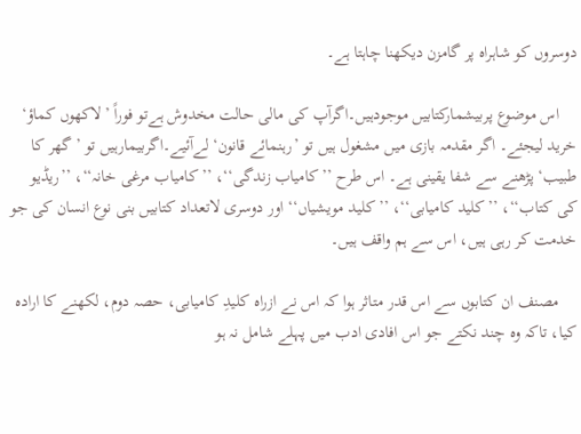دوسروں کو شاہراہ پر گامزن دیکھنا چاہتا ہے۔

    اس موضوع پربیشمارکتابیں موجودہیں۔اگرآپ کی مالی حالت مخدوش ہےتو فوراً ’لاکھوں کماؤ‘ خرید لیجئے۔ اگر مقدمہ بازی میں مشغول ہیں تو ’رہنمائے قانون‘ لےآئیے۔اگربیمارہیں تو ’گھر کا طبیب‘ پڑھنے سے شفا یقینی ہے۔ اس طرح ’’کامیاب زندگی‘‘، ’’کامیاب مرغی خانہ‘‘، ’’ریڈیو کی کتاب‘‘، ’’کلید کامیابی‘‘، ’’کلید مویشیاں‘‘ اور دوسری لاتعداد کتابیں بنی نوع انسان کی جو خدمت کر رہی ہیں، اس سے ہم واقف ہیں۔

    مصنف ان کتابوں سے اس قدر متاثر ہوا کہ اس نے ازراہ کلیدِ کامیابی، حصہ دوم، لکھنے کا ارادہ کیا، تاکہ وہ چند نکتے جو اس افادی ادب میں پہلے شامل نہ ہو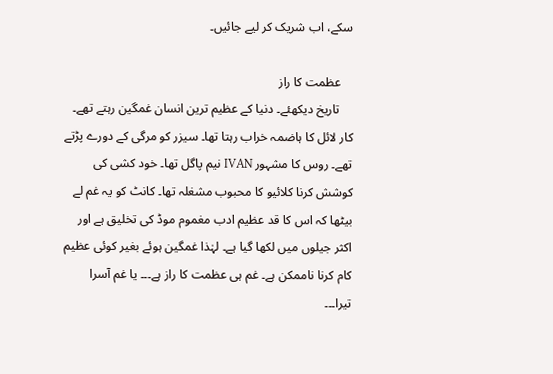سکے، اب شریک کر لیے جائیں۔

    عظمت کا راز
    تاریخ دیکھئے۔ دنیا کے عظیم ترین انسان غمگین رہتے تھے۔ کار لائل کا ہاضمہ خراب رہتا تھا۔ سیزر کو مرگی کے دورے پڑتے تھے۔ روس کا مشہور IVAN نیم پاگل تھا۔ خود کشی کی کوشش کرنا کلائیو کا محبوب مشغلہ تھا۔ کانٹ کو یہ غم لے بیٹھا کہ اس کا قد عظیم ادب مغموم موڈ کی تخلیق ہے اور اکثر جیلوں میں لکھا گیا ہے۔ لہٰذا غمگین ہوئے بغیر کوئی عظیم کام کرنا ناممکن ہے۔ غم ہی عظمت کا راز ہے۔۔۔ یا غم آسرا تیرا۔۔۔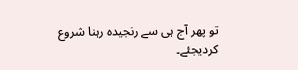تو پھر آج ہی سے رنجیدہ رہنا شروع کردیجئے۔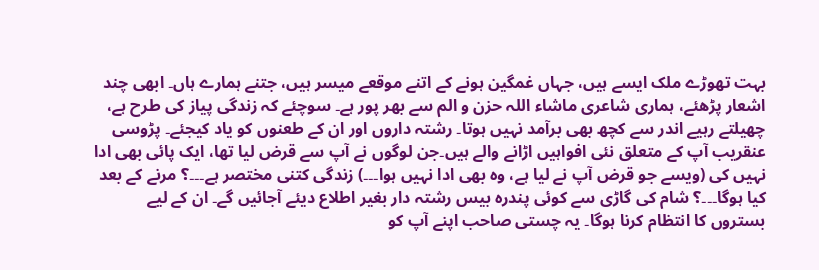بہت تھوڑے ملک ایسے ہیں، جہاں غمگین ہونے کے اتنے موقعے میسر ہیں، جتنے ہمارے ہاں۔ ابھی چند اشعار پڑھئے، ہماری شاعری ماشاء اللہ حزن و الم سے بھر پور ہے۔ سوچئے کہ زندگی پیاز کی طرح ہے، چھیلتے رہیے اندر سے کچھ بھی برآمد نہیں ہوتا۔ رشتہ داروں اور ان کے طعنوں کو یاد کیجئے۔ پڑوسی عنقریب آپ کے متعلق نئی افواہیں اڑانے والے ہیں۔جن لوگوں نے آپ سے قرض لیا تھا، ایک پائی بھی ادا نہیں کی (ویسے جو قرض آپ نے لیا ہے، وہ بھی ادا نہیں ہوا۔۔۔) زندگی کتنی مختصر ہے۔۔۔؟ مرنے کے بعد کیا ہوگا۔۔۔؟ شام کی گاڑی سے کوئی پندرہ بیس رشتہ دار بغیر اطلاع دیئے آجائیں گے۔ ان کے لیے بستروں کا انتظام کرنا ہوگا۔ یہ چستی صاحب اپنے آپ کو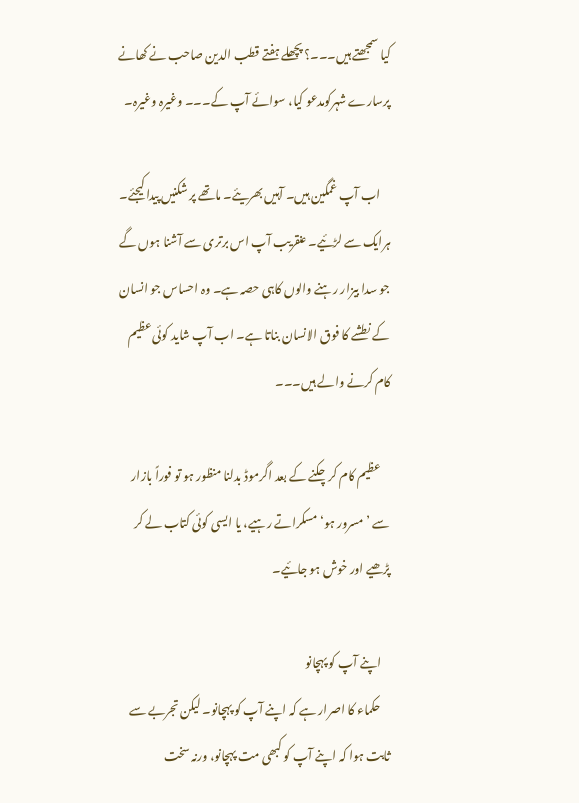کیا سمجھتے ہیں۔۔۔؟ پچھلے ہفتے قطب الدین صاحب نے کھانے پرسارے شہرکومدعو کیا، سوائے آپ کے۔۔۔ وغیرہ وغیرہ۔

    اب آپ غمگین ہیں۔ آہیں بھریئے۔ ماتھے پر شکنیں پیدا کیجئے۔ ہرایک سے لڑئیے۔ عنقریب آپ اس برتری سے آشنا ہوں گے جو سدا بیزار رہنے والوں کاہی حصہ ہے۔ وہ احساس جو انسان کے نطشے کا فوق الانسان بناتا ہے۔ اب آپ شاید کوئی عظیم کام کرنے والے ہیں۔۔۔

    عظیم کام کرچکنے کے بعد اگرموڈ بدلنا منظور ہو تو فوراً بازار سے ’مسرور ہو‘ مسکراتے رہیے، یا ایسی کوئی کتاب لے کر پڑھیے اور خوش ہو جائیے۔

    اپنے آپ کو پہچانو
    حکماء کا اصرار ہے کہ اپنے آپ کو پہچانو۔ لیکن تجربے سے ثابت ہوا کہ اپنے آپ کو کبھی مت پہچانو، ورنہ سخت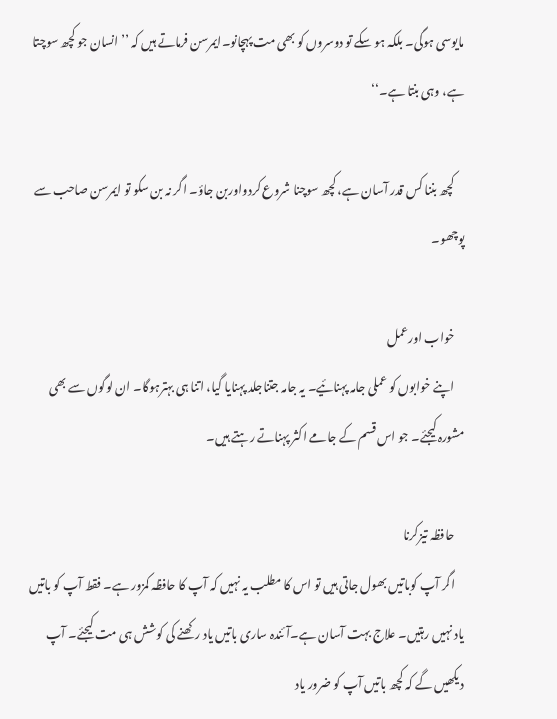مایوسی ہوگی۔ بلکہ ہو سکے تو دوسروں کو بھی مت پہچانو۔ایمرسن فرماتے ہیں کہ ’’انسان جو کچھ سوچتا ہے، وہی بنتا ہے۔‘‘

    کچھ بننا کس قدر آسان ہے، کچھ سوچنا شروع کردواوربن جاؤ۔ اگر نہ بن سکو تو ایمرسن صاحب سے پوچھو۔

    خواب اورعمل
    اپنے خوابوں کو عملی جامہ پہنائیے۔ یہ جامہ جتناجلد پہنایا گیا، اتنا ہی بہترہوگا۔ ان لوگوں سے بھی مشورہ کیجئے۔ جو اس قسم کے جامے اکثر پہناتے رہتے ہیں۔

    حافظہ تیزکرنا
    اگر آپ کوباتیں بھول جاتی ہیں تو اس کا مطلب یہ نہیں کہ آپ کا حافظہ کمزور ہے۔ فقط آپ کو باتیں یاد نہیں رہتیں۔ علاج بہت آسان ہے۔آئندہ ساری باتیں یاد رکھنے کی کوشش ہی مت کیجئے۔ آپ دیکھیں گے کہ کچھ باتیں آپ کو ضرور یاد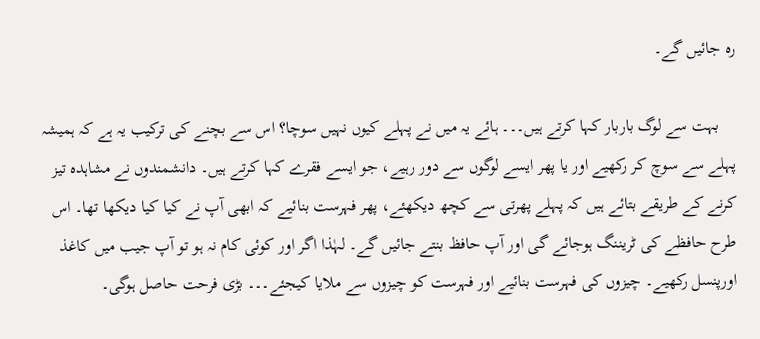رہ جائیں گے۔

    بہت سے لوگ باربار کہا کرتے ہیں۔۔۔ ہائے یہ میں نے پہلے کیوں نہیں سوچا؟ اس سے بچنے کی ترکیب یہ ہے کہ ہمیشہ پہلے سے سوچ کر رکھیے اور یا پھر ایسے لوگوں سے دور رہیے، جو ایسے فقرے کہا کرتے ہیں۔ دانشمندوں نے مشاہدہ تیز کرنے کے طریقے بتائے ہیں کہ پہلے پھرتی سے کچھ دیکھئے، پھر فہرست بنائیے کہ ابھی آپ نے کیا کیا دیکھا تھا۔ اس طرح حافظے کی ٹریننگ ہوجائے گی اور آپ حافظ بنتے جائیں گے۔ لہٰذا اگر اور کوئی کام نہ ہو تو آپ جیب میں کاغذ اورپنسل رکھیے۔ چیزوں کی فہرست بنائیے اور فہرست کو چیزوں سے ملایا کیجئے۔۔۔ بڑی فرحت حاصل ہوگی۔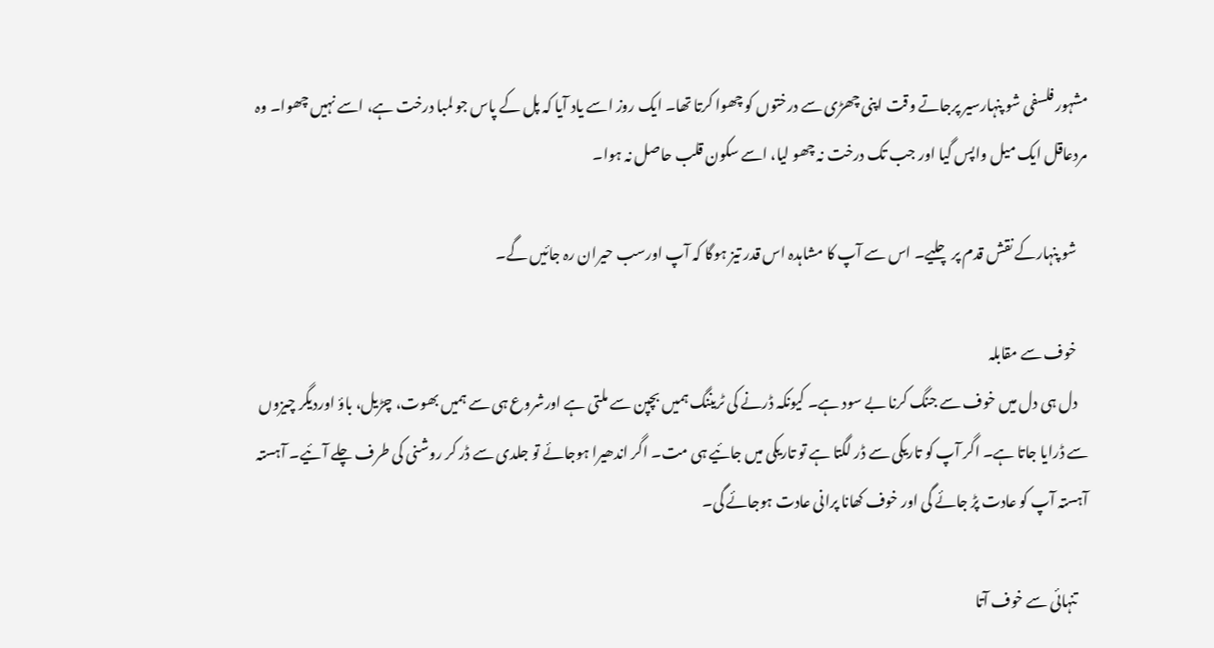مشہور فلسفی شو پنہارسیر پرجاتے وقت اپنی چھڑی سے درختوں کو چھوا کرتا تھا۔ ایک روز اسے یاد آیا کہ پل کے پاس جو لمبا درخت ہے، اسے نہیں چھوا۔ وہ مردعاقل ایک میل واپس گیا اور جب تک درخت نہ چھو لیا، اسے سکون قلب حاصل نہ ہوا۔

    شو پنہارکے نقش قدم پر چلیے۔ اس سے آپ کا مشاہدہ اس قدر تیز ہوگا کہ آپ اورسب حیران رہ جائیں گے۔

    خوف سے مقابلہ
    دل ہی دل میں خوف سے جنگ کرنا بے سود ہے۔ کیونکہ ڈرنے کی ٹریننگ ہمیں بچپن سے ملتی ہے اورشروع ہی سے ہمیں بھوت، چڑیل، باؤ اوردیگر چیزوں سے ڈرایا جاتا ہے۔ اگر آپ کو تاریکی سے ڈر لگتا ہے تو تاریکی میں جائیے ہی مت۔ اگر اندھیرا ہوجائے تو جلدی سے ڈر کر روشنی کی طرف چلے آئیے۔ آہستہ آہستہ آپ کو عادت پڑ جائے گی اور خوف کھانا پرانی عادت ہوجائے گی۔

    تنہائی سے خوف آتا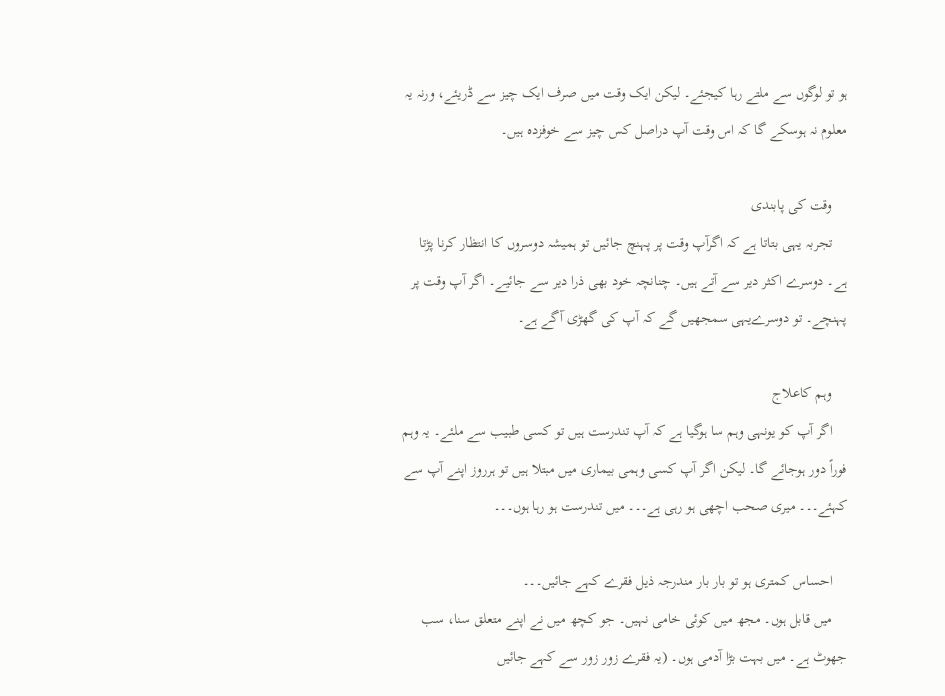ہو تو لوگوں سے ملتے رہا کیجئے۔ لیکن ایک وقت میں صرف ایک چیز سے ڈریئے، ورنہ یہ معلوم نہ ہوسکے گا کہ اس وقت آپ دراصل کس چیز سے خوفزدہ ہیں۔

    وقت کی پابندی
    تجربہ یہی بتاتا ہے کہ اگرآپ وقت پر پہنچ جائیں تو ہمیشہ دوسروں کا انتظار کرنا پڑتا ہے۔ دوسرے اکثر دیر سے آتے ہیں۔ چنانچہ خود بھی ذرا دیر سے جائیے۔ اگر آپ وقت پر پہنچے۔ تو دوسرےیہی سمجھیں گے کہ آپ کی گھڑی آگے ہے۔

    وہم کاعلاج
    اگر آپ کو یونہی وہم سا ہوگیا ہے کہ آپ تندرست ہیں تو کسی طبیب سے ملئے۔ یہ وہم فوراً دور ہوجائے گا۔ لیکن اگر آپ کسی وہمی بیماری میں مبتلا ہیں تو ہرروز اپنے آپ سے کہئے۔۔۔ میری صحب اچھی ہو رہی ہے۔۔۔ میں تندرست ہو رہا ہوں۔۔۔

    احساس کمتری ہو تو بار بار مندرجہ ذیل فقرے کہے جائیں۔۔۔
    میں قابل ہوں۔ مجھ میں کوئی خامی نہیں۔ جو کچھ میں نے اپنے متعلق سنا، سب جھوٹ ہے۔ میں بہت بڑا آدمی ہوں۔ (یہ فقرے زور زور سے کہے جائیں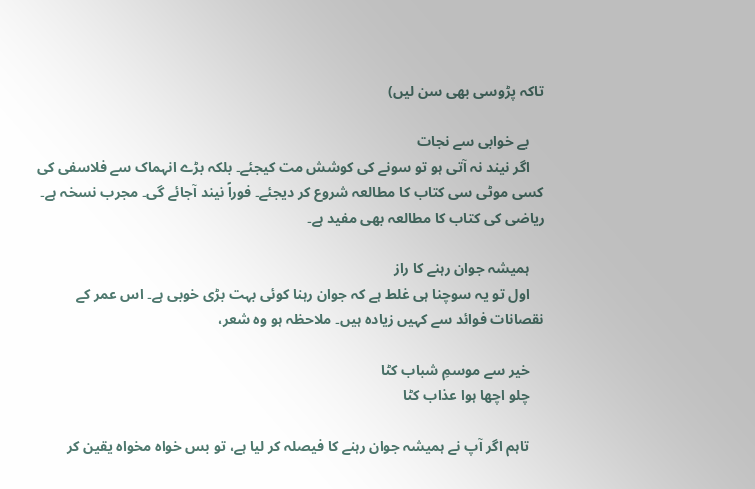تاکہ پڑوسی بھی سن لیں)

    بے خوابی سے نجات
    اگر نیند نہ آتی ہو تو سونے کی کوشش مت کیجئے۔ بلکہ بڑے انہماک سے فلاسفی کی کسی موٹی سی کتاب کا مطالعہ شروع کر دیجئے۔ فوراً نیند آجائے گی۔ مجرب نسخہ ہے۔ ریاضی کی کتاب کا مطالعہ بھی مفید ہے۔

    ہمیشہ جوان رہنے کا راز
    اول تو یہ سوچنا ہی غلط ہے کہ جوان رہنا کوئی بہت بڑی خوبی ہے۔ اس عمر کے نقصانات فوائد سے کہیں زیادہ ہیں۔ ملاحظہ ہو وہ شعر،

    خیر سے موسمِ شباب کٹا
    چلو اچھا ہوا عذاب کٹا

    تاہم اگر آپ نے ہمیشہ جوان رہنے کا فیصلہ کر لیا ہے، تو بس خواہ مخواہ یقین کر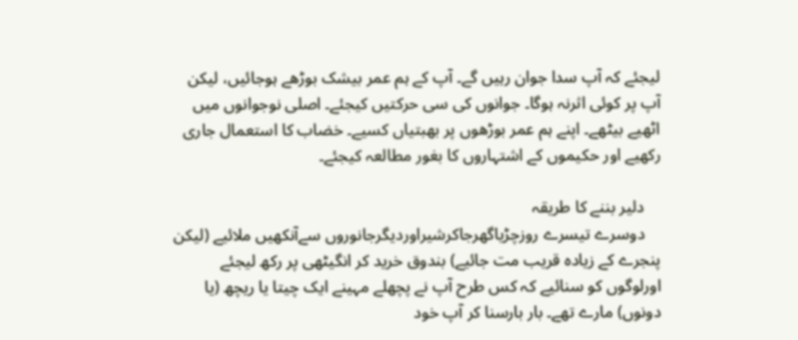لیجئے کہ آپ سدا جوان رہیں گے۔ آپ کے ہم عمر بیشک بوڑھے ہوجائیں، لیکن آپ پر کوئی اثرنہ ہوگا۔ جوانوں کی سی حرکتیں کیجئے۔ اصلی نوجوانوں میں اٹھیے بیٹھے۔ اپنے ہم عمر بوڑھوں پر بھبتیاں کسیے۔ خضاب کا استعمال جاری رکھیے اور حکیموں کے اشتہاروں کا بغور مطالعہ کیجئے۔

    دلیر بننے کا طریقہ
    دوسرے تیسرے روزچڑیاگھرجاکرشیراوردیگرجانوروں سےآنکھیں ملائیے (لیکن پنجرے کے زیادہ قریب مت جائیے) بندوق خرید کر انگیٹھی پر رکھ لیجئے اورلوگوں کو سنائیے کہ کس طرح آپ نے پچھلے مہینے ایک چیتا یا ریچھ (یا دونوں) مارے تھے۔ بار بارسنا کر آپ خود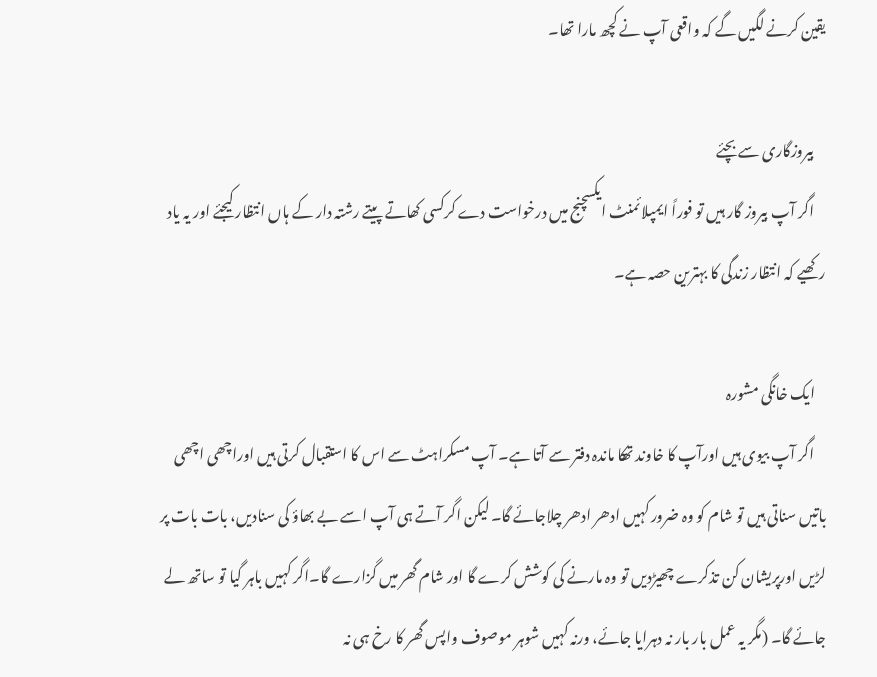یقین کرنے لگیں گے کہ واقعی آپ نے کچھ مارا تھا۔

    بیروزگاری سے بچئے
    اگر آپ بیروز گار ہیں تو فوراً ایمپلائمنٹ ایکسچنج میں درخواست دے کرکسی کھاتے پیتے رشتہ دار کے ہاں انتظار کیجئے اور یہ یاد رکھیے کہ انتظار زندگی کا بہترین حصہ ہے۔

    ایک خانگی مشورہ
    اگر آپ بیوی ہیں اورآپ کا خاوند تھکا ماندہ دفتر سے آتا ہے۔ آپ مسکراہٹ سے اس کا استقبال کرتی ہیں اوراچھی اچھی باتیں سناتی ہیں تو شام کو وہ ضرور کہیں ادھر ادھر چلاجائے گا۔ لیکن اگر آتے ہی آپ اسے بے بھاؤ کی سنادیں، بات بات پر لڑیں اورپریشان کن تذکرے چھیڑدیں تو وہ مارنے کی کوشش کرے گا اور شام گھر میں گزارے گا۔اگر کہیں باہر گیا تو ساتھ لے جائے گا۔ (مگر یہ عمل بار بار نہ دہرایا جائے، ورنہ کہیں شوہر موصوف واپس گھر کا رخ ہی نہ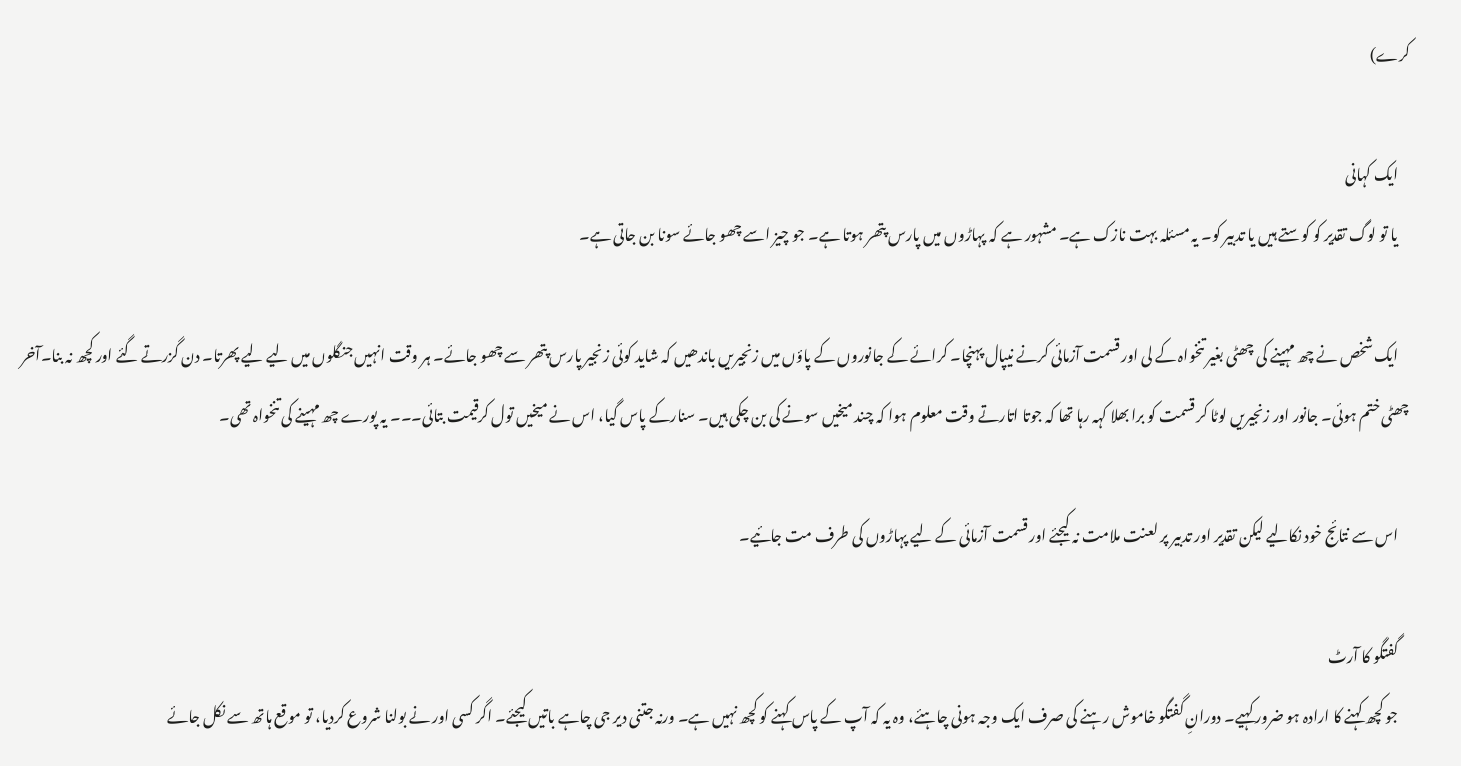کرے)

    ایک کہانی
    یا تو لوگ تقدیر کو کوستے ہیں یا تدبیر کو۔ یہ مسئلہ بہت نازک ہے۔ مشہور ہے کہ پہاڑوں میں پارس پتھر ہوتا ہے۔ جو چیز اسے چھو جائے سونا بن جاتی ہے۔

    ایک شخص نے چھ مہینے کی چھٹی بغیر تنخواہ کے لی اور قسمت آزمائی کرنے نیپال پہنچا۔ کرائے کے جانوروں کے پاؤں میں زنجیریں باندھیں کہ شاید کوئی زنجیر پارس پتھر سے چھو جائے۔ ہر وقت انہیں جنگلوں میں لیے لیے پھرتا۔ دن گزرتے گئے اور کچھ نہ بنا۔آخر چھٹی ختم ہوئی۔ جانور اور زنجیریں لوٹا کر قسمت کو برا بھلا کہہ رہا تھا کہ جوتا اتارتے وقت معلوم ہوا کہ چند میخیں سونے کی بن چکی ہیں۔ سنارکے پاس گیا، اس نے میخیں تول کرقیمت بتائی۔۔۔ یہ پورے چھ مہینے کی تنخواہ تھی۔

    اس سے نتائج خود نکالیے لیکن تقدیر اور تدبیر پر لعنت ملامت نہ کیجئے اور قسمت آزمائی کے لیے پہاڑوں کی طرف مت جائیے۔

    گفتگو کا آرٹ
    جو کچھ کہنے کا ارادہ ہو ضرور کہیے۔ دورانِ گفتگو خاموش رہنے کی صرف ایک وجہ ہونی چاہئے، وہ یہ کہ آپ کے پاس کہنے کو کچھ نہیں ہے۔ ورنہ جتنی دیر جی چاہے باتیں کیجئے۔ اگر کسی اور نے بولنا شروع کردیا، تو موقع ہاتھ سے نکل جائے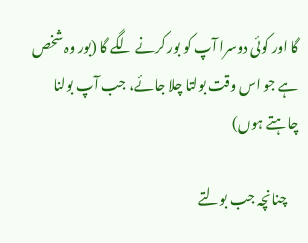گا اور کوئی دوسرا آپ کو بور کرنے لگے گا (بور وہ شخص ہے جو اس وقت بولتا چلا جائے، جب آپ بولنا چاہتے ہوں)

    چنانچہ جب بولتے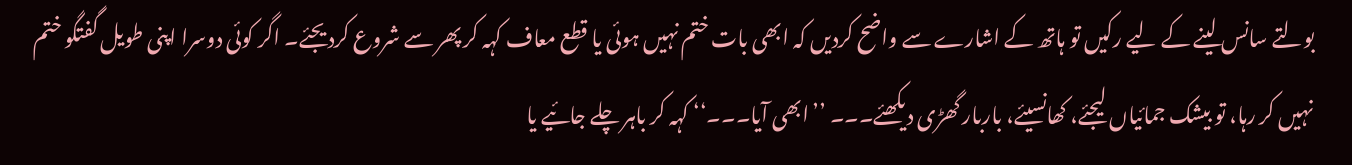بولتے سانس لینے کے لیے رکیں تو ہاتھ کے اشارے سے واضح کردیں کہ ابھی بات ختم نہیں ہوئی یا قطع معاف کہہ کر پھر سے شروع کردیجئے۔ اگر کوئی دوسرا اپنی طویل گفتگو ختم نہیں کر رہا، تو بیشک جمائیاں لیجئے، کھانسیئے، باربار گھڑی دیکھئے۔۔۔ ’’ابھی آیا۔۔۔‘‘ کہہ کر باہر چلے جائیے یا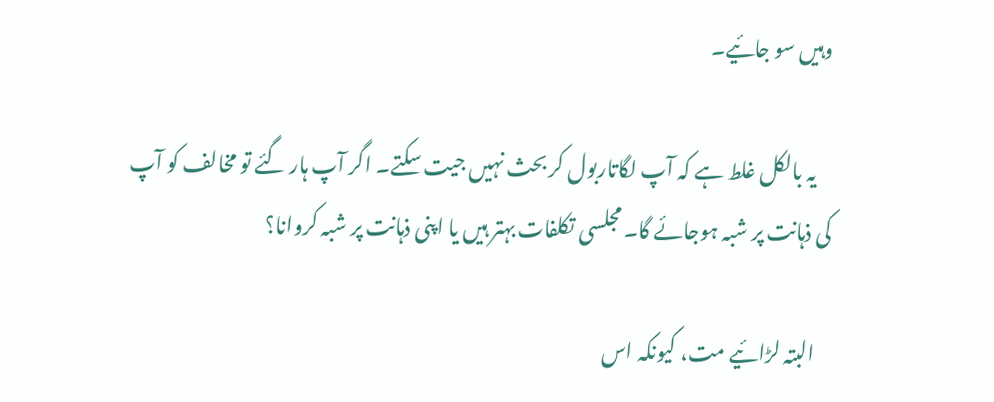وہیں سو جائیے۔

    یہ بالکل غلط ہے کہ آپ لگاتاربول کر بحث نہیں جیت سکتے۔ اگر آپ ہار گئے تو مخالف کو آپ کی ذہانت پر شبہ ہوجائے گا۔ مجلسی تکلفات بہتر ہیں یا اپنی ذہانت پر شبہ کروانا؟

    البتہ لڑائیے مت، کیونکہ اس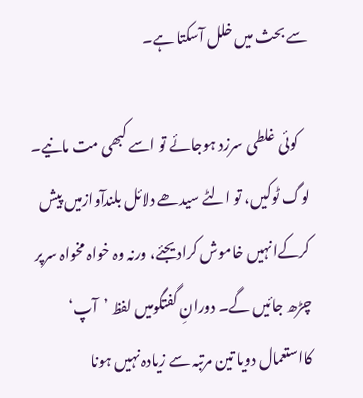سے بحث میں خلل آسکتا ہے۔

    کوئی غلطی سرزد ہوجائے تو اسے کبھی مت مانیے۔ لوگ ٹوکیں، تو الٹے سیدھے دلائل بلندآوازمیں پیش کرکےانہیں خاموش کرادیجئے، ورنہ وہ خواہ مخواہ سرپر چڑھ جائیں گے۔ دورانِ گفتگومیں لفظ ’آپ‘ کااستعمال دویا تین مرتبہ سے زیادہ نہیں ہونا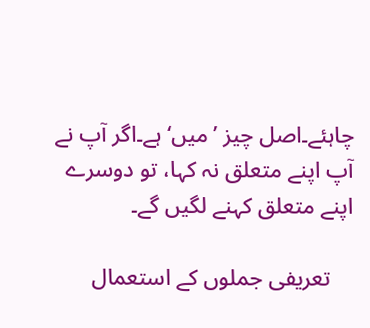چاہئے۔اصل چیز ’میں‘ ہے۔اگر آپ نے آپ اپنے متعلق نہ کہا، تو دوسرے اپنے متعلق کہنے لگیں گے۔

    تعریفی جملوں کے استعمال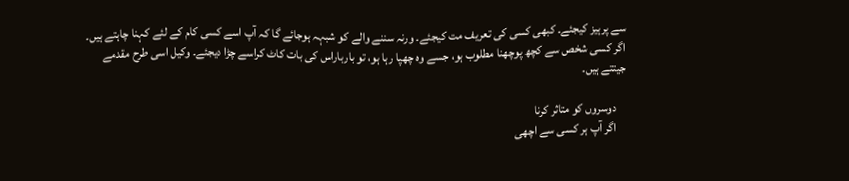سے پرہیز کیجئے۔ کبھی کسی کی تعریف مت کیجئے۔ ورنہ سننے والے کو شبہہ ہوجائے گا کہ آپ اسے کسی کام کے لئے کہنا چاہتے ہیں۔ اگر کسی شخص سے کچھ پوچھنا مطلوب ہو، جسے وہ چھپا رہا ہو، تو بارباراس کی بات کاٹ کراسے چڑا دیجئے۔ وکیل اسی طرح مقدمے جیتتے ہیں۔

    دوسروں کو متاثر کرنا
    اگر آپ ہر کسی سے اچھی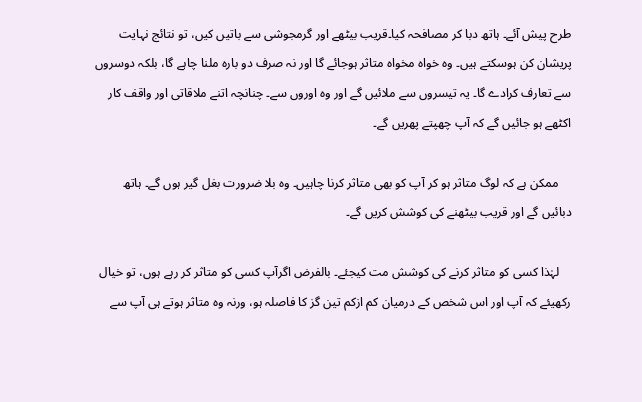طرح پیش آئے۔ ہاتھ دبا کر مصافحہ کیا۔قریب بیٹھے اور گرمجوشی سے باتیں کیں، تو نتائج نہایت پریشان کن ہوسکتے ہیں۔ وہ خواہ مخواہ متاثر ہوجائے گا اور نہ صرف دو بارہ ملنا چاہے گا، بلکہ دوسروں سے تعارف کرادے گا۔ یہ تیسروں سے ملائیں گے اور وہ اوروں سے۔ چنانچہ اتنے ملاقاتی اور واقف کار اکٹھے ہو جائیں گے کہ آپ چھپتے پھریں گے۔

    ممکن ہے کہ لوگ متاثر ہو کر آپ کو بھی متاثر کرنا چاہیں۔ وہ بلا ضرورت بغل گیر ہوں گے۔ ہاتھ دبائیں گے اور قریب بیٹھنے کی کوشش کریں گے۔

    لہٰذا کسی کو متاثر کرنے کی کوشش مت کیجئے۔ بالفرض اگرآپ کسی کو متاثر کر رہے ہوں، تو خیال رکھیئے کہ آپ اور اس شخص کے درمیان کم ازکم تین گز کا فاصلہ ہو، ورنہ وہ متاثر ہوتے ہی آپ سے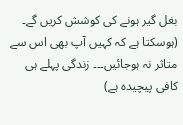بغل گیر ہونے کی کوشش کریں گے۔ (ہوسکتا ہے کہ کہیں آپ بھی اس سے متاثر نہ ہوجائیں۔۔۔ زندگی پہلے ہی کافی پیچیدہ ہے)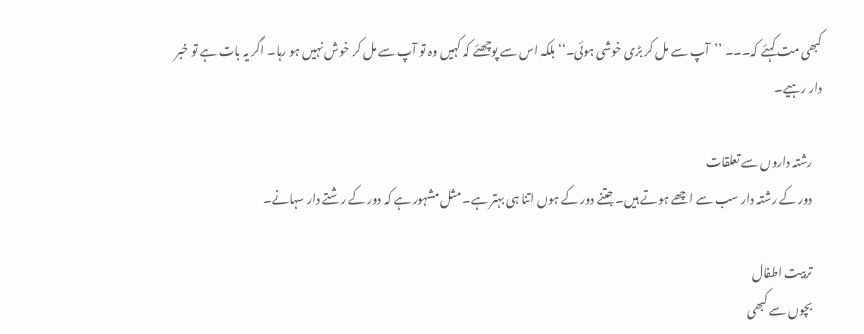کبھی مت کہئے کہ۔۔۔ ’’آپ سے مل کر بڑی خوشی ہوئی۔‘‘ بلکہ اس سے پوچھئے کہ کہیں وہ تو آپ سے مل کر خوش نہیں ہو رہا۔ اگر یہ بات ہے تو خبر دار رہیے۔

    رشتہ داروں سے تعلقات
    دور کے رشتہ دار سب سے اچھے ہوتے ہیں۔ جتنے دور کے ہوں اتنا ہی بہتر ہے۔ مثل مشہور ہے کہ دور کے رشتے دار سہانے۔

    تربیت اطفال
    بچوں سے کبھی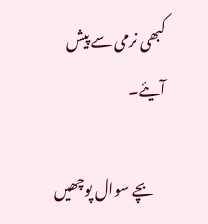کبھی نرمی سے پیش آیئے۔

    بچے سوال پوچھیں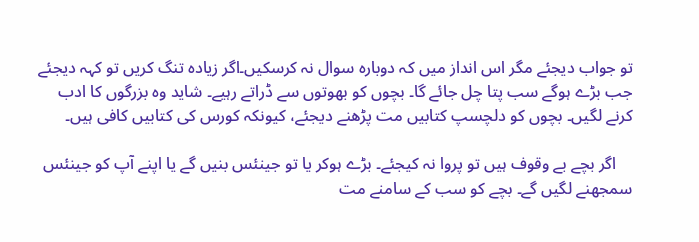تو جواب دیجئے مگر اس انداز میں کہ دوبارہ سوال نہ کرسکیں۔اگر زیادہ تنگ کریں تو کہہ دیجئے جب بڑے ہوگے سب پتا چل جائے گا۔ بچوں کو بھوتوں سے ڈراتے رہیے۔ شاید وہ بزرگوں کا ادب کرنے لگیں۔ بچوں کو دلچسپ کتابیں مت پڑھنے دیجئے، کیونکہ کورس کی کتابیں کافی ہیں۔

    اگر بچے بے وقوف ہیں تو پروا نہ کیجئے۔ بڑے ہوکر یا تو جینئس بنیں گے یا اپنے آپ کو جینئس سمجھنے لگیں گے۔ بچے کو سب کے سامنے مت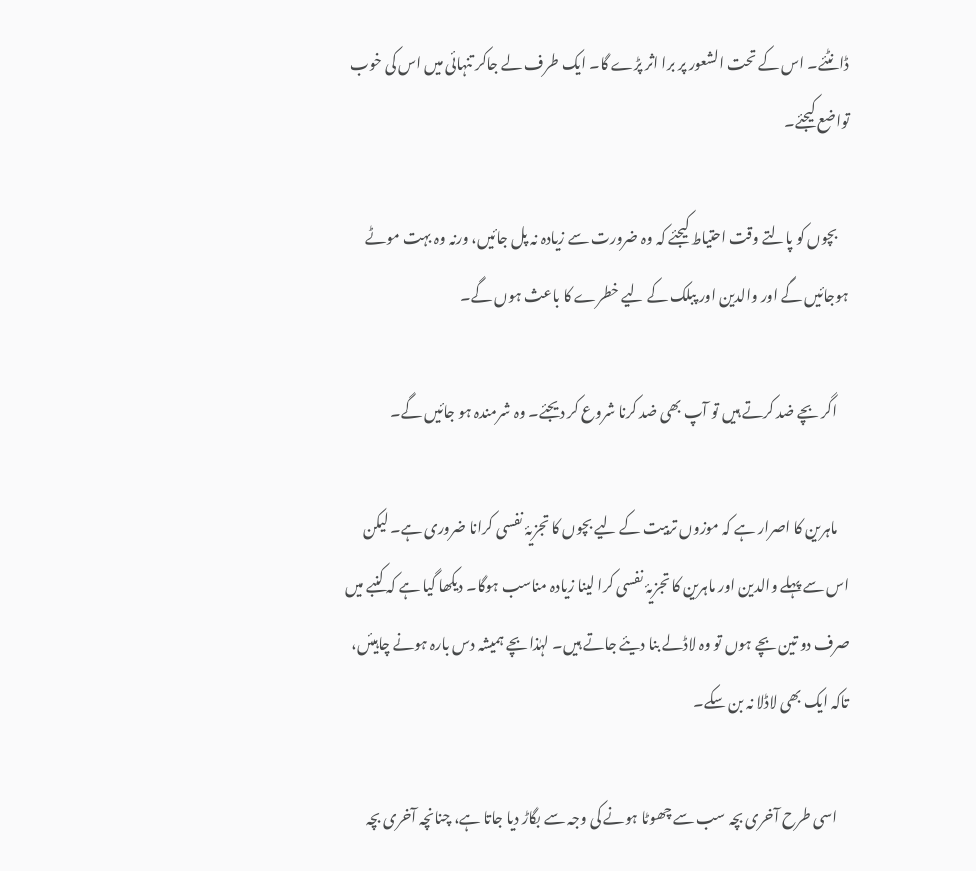ڈانٹئے۔ اس کے تحت الشعور پر برا اثر پڑے گا۔ ایک طرف لے جاکر تنہائی میں اس کی خوب تواضع کیجئے۔

    بچوں کو پالتے وقت احتیاط کیجئے کہ وہ ضرورت سے زیادہ نہ پل جائیں، ورنہ وہ بہت موٹے ہوجائیں گے اور والدین اور پبلک کے لیے خطرے کا باعث ہوں گے۔

    اگر بچے ضد کرتے ہیں تو آپ بھی ضد کرنا شروع کر دیجئے۔ وہ شرمندہ ہو جائیں گے۔

    ماہرین کا اصرار ہے کہ موزوں تربیت کے لیے بچوں کا تجزیۂ نفسی کرانا ضروری ہے۔ لیکن اس سے پہلے والدین اور ماہرین کا تجزیۂ نفسی کرا لینا زیادہ مناسب ہوگا۔ دیکھا گیا ہے کہ کنبے میں صرف دو تین بچے ہوں تو وہ لاڈلے بنا دیئے جاتے ہیں۔ لہٰذا بچے ہمیشہ دس بارہ ہونے چاہیئں، تاکہ ایک بھی لاڈلا نہ بن سکے۔

    اسی طرح آخری بچہ سب سے چھوٹا ہونے کی وجہ سے بگاڑ دیا جاتا ہے، چنانچہ آخری بچہ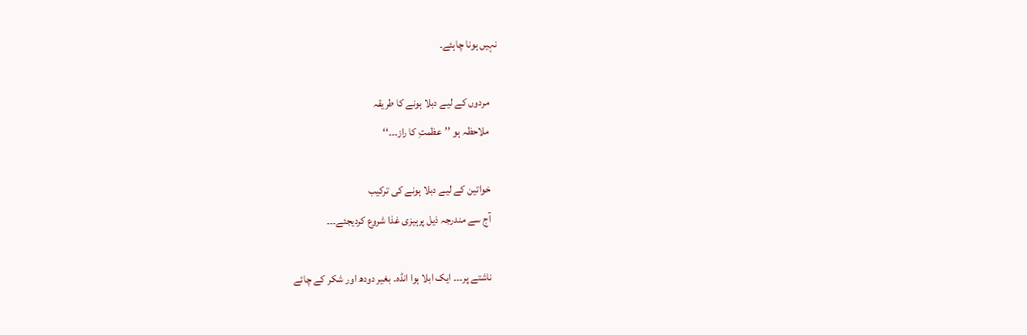نہیں ہونا چاہئے۔

    مردوں کے لیے دبلا ہونے کا طریقہ
    ملاحظہ ہو ’’عظمتِ کا راز۔۔۔‘‘

    خواتین کے لیے دبلا ہونے کی ترکیب
    آج سے مندرجہ ذیل پرہیزی غذا شروع کردیجئے۔۔۔

    ناشتے پر۔۔۔ ایک ابلا ہوا انڈہ۔ بغیر دودھ اور شکر کے چائے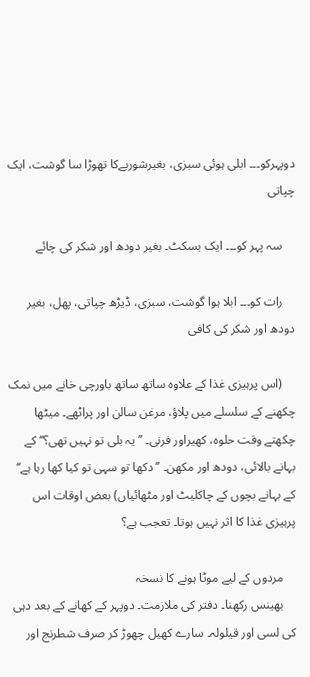دوپہرکو۔۔۔ ابلی ہوئی سبزی، بغیرشوربےکا تھوڑا سا گوشت، ایک چپاتی

    سہ پہر کو۔۔۔ ایک بسکٹ۔ بغیر دودھ اور شکر کی چائے

    رات کو۔۔۔ ابلا ہوا گوشت، سبزی، ڈیڑھ چپاتی، پھل، بغیر دودھ اور شکر کی کافی

    (اس پرہیزی غذا کے علاوہ ساتھ ساتھ باورچی خانے میں نمک چکھنے کے سلسلے میں پلاؤ، مرغن سالن اور پراٹھے۔ میٹھا چکھتے وقت حلوہ، کھیراور فرنی۔ ’’یہ بلی تو نہیں تھی؟‘‘ کے بہانے بالائی، دودھ اور مکھن۔ ’’دکھا تو سہی تو کیا کھا رہا ہے‘‘ کے بہانے بچوں کے چاکلیٹ اور مٹھائیاں) بعض اوقات اس پرہیزی غذا کا اثر نہیں ہوتا۔ تعجب ہے؟

    مردوں کے لیے موٹا ہونے کا نسخہ
    بھینس رکھنا۔ دفتر کی ملازمت۔ دوپہر کے کھانے کے بعد دہی کی لسی اور قیلولہ۔ سارے کھیل چھوڑ کر صرف شطرنج اور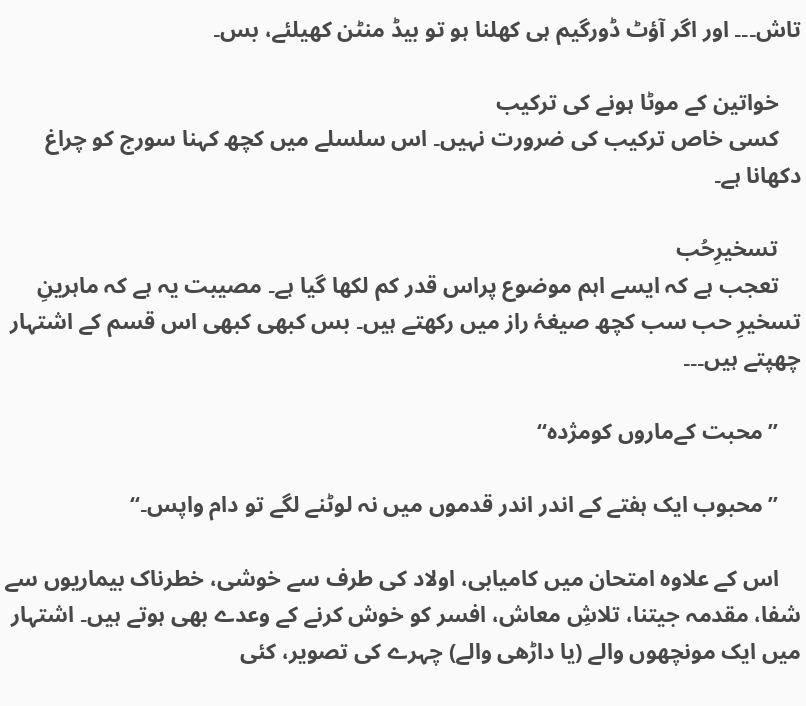تاش۔۔۔ اور اگر آؤٹ ڈورگیم ہی کھلنا ہو تو بیڈ منٹن کھیلئے، بس۔

    خواتین کے موٹا ہونے کی ترکیب
    کسی خاص ترکیب کی ضرورت نہیں۔ اس سلسلے میں کچھ کہنا سورج کو چراغ دکھانا ہے۔

    تسخیرِحُب
    تعجب ہے کہ ایسے اہم موضوع پراس قدر کم لکھا گیا ہے۔ مصیبت یہ ہے کہ ماہرینِ تسخیرِ حب سب کچھ صیغۂ راز میں رکھتے ہیں۔ بس کبھی کبھی اس قسم کے اشتہار چھپتے ہیں۔۔۔

    ’’محبت کےماروں کومژدہ‘‘

    ’’محبوب ایک ہفتے کے اندر اندر قدموں میں نہ لوٹنے لگے تو دام واپس۔‘‘

    اس کے علاوہ امتحان میں کامیابی، اولاد کی طرف سے خوشی، خطرناک بیماریوں سے شفا، مقدمہ جیتنا، تلاشِ معاش، افسر کو خوش کرنے کے وعدے بھی ہوتے ہیں۔ اشتہار میں ایک مونچھوں والے (یا داڑھی والے) چہرے کی تصویر، کئی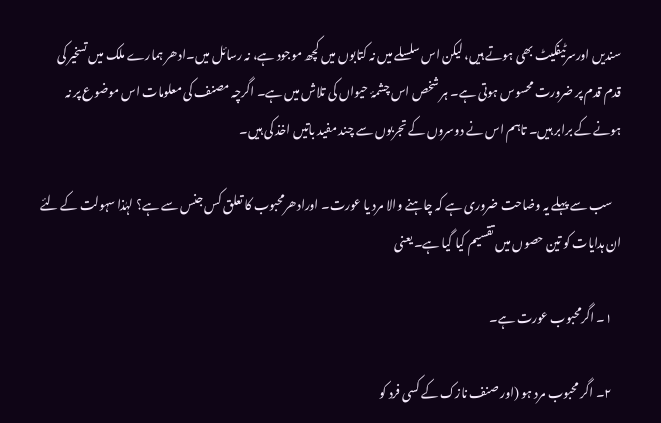سندیں اورسرٹیفکیٹ بھی ہوتے ہیں، لیکن اس سلسلے میں نہ کتابوں میں کچھ موجود ہے، نہ رسائل میں۔ادھر ہمارے ملک میں تسخیر کی قدم قدم پر ضرورت محسوس ہوتی ہے۔ ہر شخص اس چشمۂ حیواں کی تلاش میں ہے۔ اگرچہ مصنف کی معلومات اس موضوع پر نہ ہونے کے برابر ہیں۔ تاہم اس نے دوسروں کے تجربوں سے چند مفید باتیں اخذ کی ہیں۔

    سب سے پہلے یہ وضاحت ضروری ہے کہ چاہنے والا مرد یا عورت۔ اورادھرمحبوب کا تعلق کس جنس سے ہے؟ لہٰذا سہولت کے لئے ان ہدایات کو تین حصوں میں تقسیم کیا گیا ہے۔ یعنی

    ۱۔ اگرمحبوب عورت ہے۔

    ۲۔ اگر محبوب مرد ہو (اور صنف نازک کے کسی فرد کو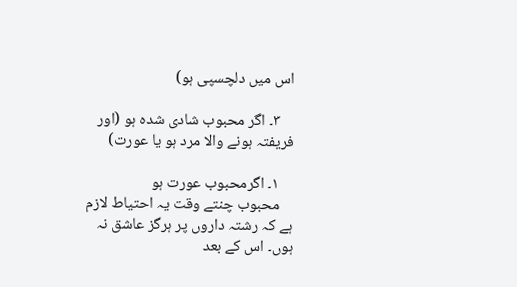اس میں دلچسپی ہو)

    ۳۔ اگر محبوب شادی شدہ ہو (اور فریفتہ ہونے والا مرد ہو یا عورت)

    ۱۔ اگرمحبوب عورت ہو
    محبوب چنتے وقت یہ احتیاط لازم ہے کہ رشتہ داروں پر ہرگز عاشق نہ ہوں۔ اس کے بعد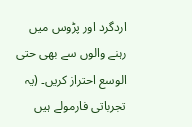اردگرد اور پڑوس میں رہنے والوں سے بھی حتی الوسع احتراز کریں۔ (یہ تجرباتی فارمولے ہیں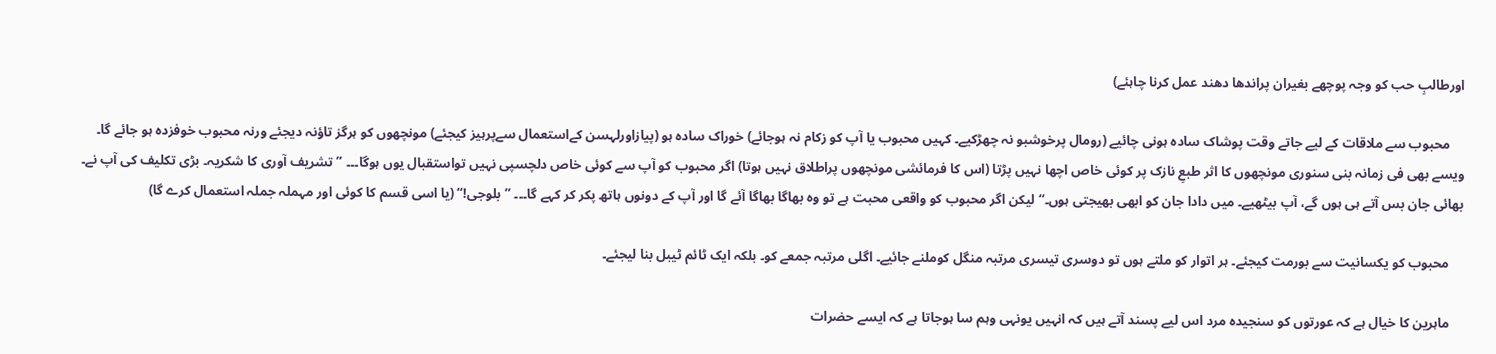اورطالبِ حب کو وجہ پوچھے بغیران پراندھا دھند عمل کرنا چاہئے)

    محبوب سے ملاقات کے لیے جاتے وقت پوشاک سادہ ہونی چائیے (رومال پرخوشبو نہ چھڑکیے۔ کہیں محبوب یا آپ کو زکام نہ ہوجائے) خوراک سادہ ہو (پیازاورلہسن کےاستعمال سےپرہیز کیجئے) مونچھوں کو ہرگز تاؤنہ دیجئے ورنہ محبوب خوفزدہ ہو جائے گا۔ ویسے بھی فی زمانہ بنی سنوری مونچھوں کا اثر طبعِ نازک پر کوئی خاص اچھا نہیں پڑتا (اس کا فرمائشی مونچھوں پراطلاق نہیں ہوتا) اگر محبوب کو آپ سے کوئی خاص دلچسپی نہیں تواستقبال یوں ہوگا۔۔۔ ’’تشریف آوری کا شکریہ۔ بڑی تکلیف کی آپ نے۔ بھائی جان بس آتے ہی ہوں گے، آپ بیٹھیے۔ میں دادا جان کو ابھی بھیجتی ہوں۔‘‘ لیکن اگر محبوب کو واقعی محبت ہے تو وہ بھاگا بھاگا آئے گا اور آپ کے دونوں ہاتھ پکر کر کہے گا۔۔۔ ’’بلوجی!‘‘ (یا اسی قسم کا کوئی اور مہملہ جملہ استعمال کرے گا)

    محبوب کو یکسانیت سے بورمت کیجئے۔ ہر اتوار کو ملتے ہوں تو دوسری تیسری مرتبہ منگل کوملنے جائیے۔ اگلی مرتبہ جمعے کو۔ بلکہ ایک ٹائم ٹیبل بنا لیجئے۔

    ماہرین کا خیال ہے کہ عورتوں کو سنجیدہ مرد اس لیے پسند آتے ہیں کہ انہیں یونہی وہم سا ہوجاتا ہے کہ ایسے حضرات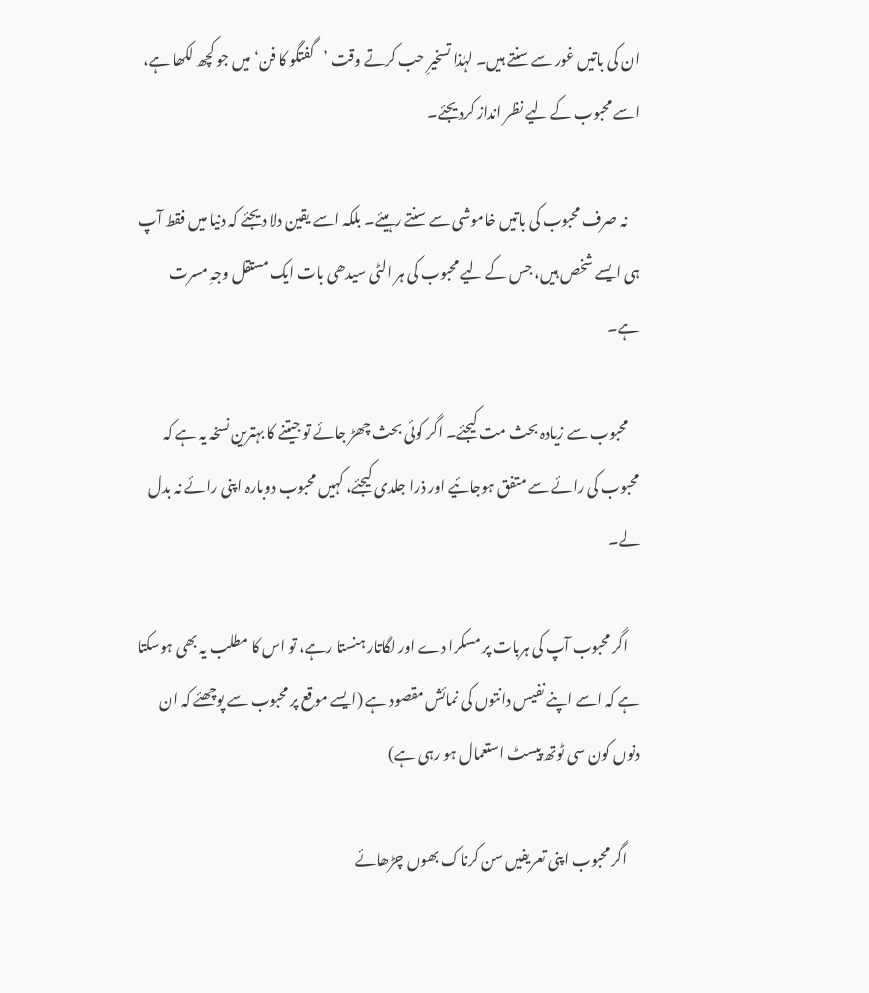ان کی باتیں غور سے سنتے ہیں۔ لہٰذا تسخیرِ حب کرتے وقت ’گفتگو کا فن‘ میں جو کچھ لکھا ہے، اسے محبوب کے لیے نظر انداز کردیجئے۔

    نہ صرف محبوب کی باتیں خاموشی سے سنتے رہیئے۔ بلکہ اسے یقین دلا دیجئے کہ دنیا میں فقط آپ ہی ایسے شخص ہیں، جس کے لیے محبوب کی ہر الٹی سیدھی بات ایک مستقل وجہِ مسرت ہے۔

    محبوب سے زیادہ بحث مت کیجئے۔ اگر کوئی بحث چھڑ جائے تو جیتنے کا بہترین نسخہ یہ ہے کہ محبوب کی رائے سے متفق ہوجائیے اور ذرا جلدی کیجئے، کہیں محبوب دوبارہ اپنی رائے نہ بدل لے۔

    اگر محبوب آپ کی ہربات پر مسکرا دے اور لگاتار ہنستا رہے، تو اس کا مطلب یہ بھی ہوسکتا ہے کہ اسے اپنے نفیس دانتوں کی نمائش مقصود ہے (ایسے موقع پر محبوب سے پوچھئے کہ ان دنوں کون سی ٹوتھ پیسٹ استعمال ہو رہی ہے)

    اگر محبوب اپنی تعریفیں سن کرناک بھوں چڑھائے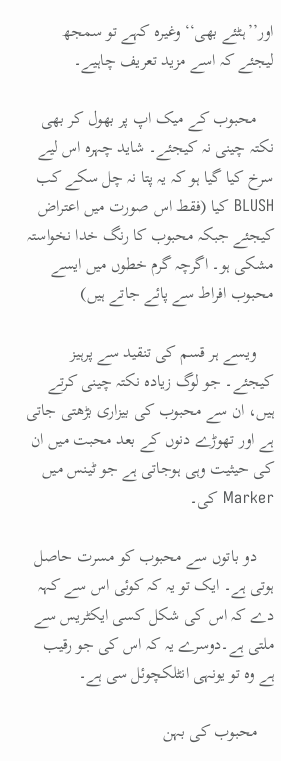اور’’ہٹئے بھی‘‘ وغیرہ کہے تو سمجھ لیجئے کہ اسے مزید تعریف چاہیے۔

    محبوب کے میک اپ پر بھول کر بھی نکتہ چینی نہ کیجئے۔ شاید چہرہ اس لیے سرخ کیا گیا ہو کہ یہ پتا نہ چل سکے کب BLUSH کیا (فقط اس صورت میں اعتراض کیجئے جبکہ محبوب کا رنگ خدا نخواستہ مشکی ہو۔ اگرچہ گرم خطوں میں ایسے محبوب افراط سے پائے جاتے ہیں)

    ویسے ہر قسم کی تنقید سے پرہیز کیجئے۔ جو لوگ زیادہ نکتہ چینی کرتے ہیں، ان سے محبوب کی بیزاری بڑھتی جاتی ہے اور تھوڑے دنوں کے بعد محبت میں ان کی حیثیت وہی ہوجاتی ہے جو ٹینس میں Marker کی۔

    دو باتوں سے محبوب کو مسرت حاصل ہوتی ہے۔ ایک تو یہ کہ کوئی اس سے کہہ دے کہ اس کی شکل کسی ایکٹریس سے ملتی ہے۔دوسرے یہ کہ اس کی جو رقیب ہے وہ تو یونہی انٹلکچوئل سی ہے۔

    محبوب کی بہن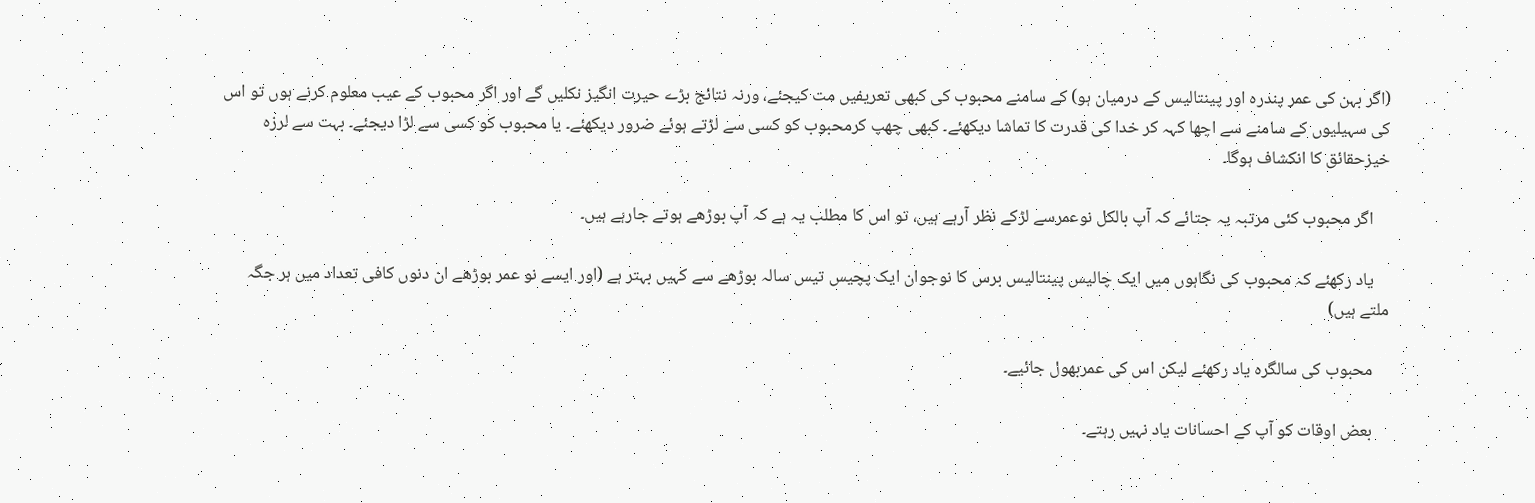(اگر بہن کی عمر پندرہ اور پینتالیس کے درمیان ہو) کے سامنے محبوب کی کبھی تعریفیں مت کیجئے، ورنہ نتائج بڑے حیرت انگیز نکلیں گے اور اگر محبوب کے عیب معلوم کرنے ہوں تو اس کی سہیلیوں کے سامنے سے اچھا کہہ کر خدا کی قدرت کا تماشا دیکھئے۔ کبھی چھپ کرمحبوب کو کسی سے لڑتے ہوئے ضرور دیکھئے۔ یا محبوب کو کسی سے لڑا دیجئے۔ بہت سے لرزہ خیزحقائق کا انکشاف ہوگا۔

    اگر محبوب کئی مرتبہ یہ جتائے کہ آپ بالکل نوعمرسے لڑکے نظر آرہے ہیں، تو اس کا مطلب یہ ہے کہ آپ بوڑھے ہوتے جارہے ہیں۔

    یاد رکھئے کہ محبوب کی نگاہوں میں ایک چالیس پینتالیس برس کا نوجوان ایک پچیس تیس سالہ بوڑھے سے کہیں بہتر ہے (اور ایسے نو عمر بوڑھے ان دنوں کافی تعداد میں ہر جگہ ملتے ہیں)

    محبوب کی سالگرہ یاد رکھئے لیکن اس کی عمربھول جائیے۔

    بعض اوقات کو آپ کے احسانات یاد نہیں رہتے۔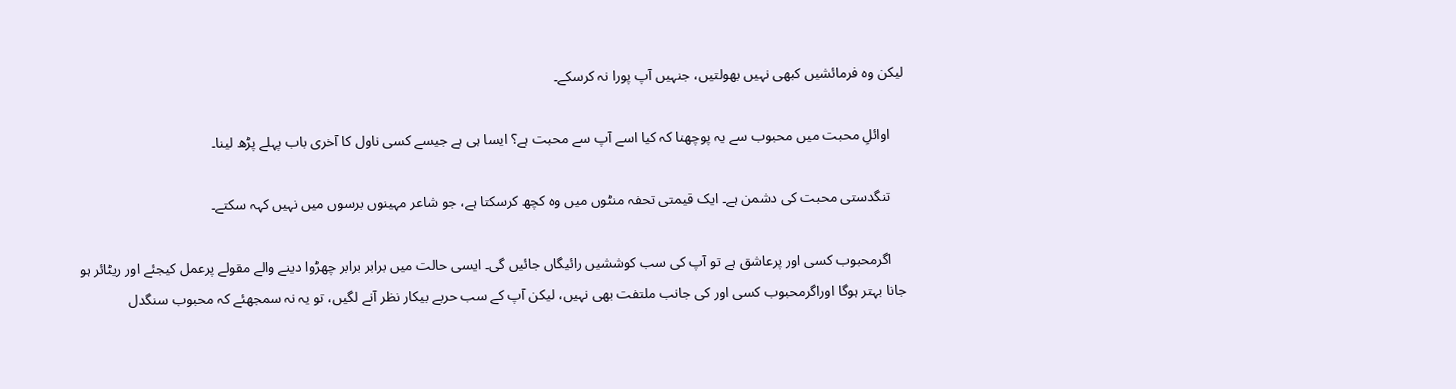لیکن وہ فرمائشیں کبھی نہیں بھولتیں، جنہیں آپ پورا نہ کرسکے۔

    اوائلِ محبت میں محبوب سے یہ پوچھنا کہ کیا اسے آپ سے محبت ہے؟ ایسا ہی ہے جیسے کسی ناول کا آخری باب پہلے پڑھ لینا۔

    تنگدستی محبت کی دشمن ہے۔ ایک قیمتی تحفہ منٹوں میں وہ کچھ کرسکتا ہے، جو شاعر مہینوں برسوں میں نہیں کہہ سکتے۔

    اگرمحبوب کسی اور پرعاشق ہے تو آپ کی سب کوششیں رائیگاں جائیں گی۔ ایسی حالت میں برابر برابر چھڑوا دینے والے مقولے پرعمل کیجئے اور ریٹائر ہو جانا بہتر ہوگا اوراگرمحبوب کسی اور کی جانب ملتفت بھی نہیں، لیکن آپ کے سب حربے بیکار نظر آنے لگیں، تو یہ نہ سمجھئے کہ محبوب سنگدل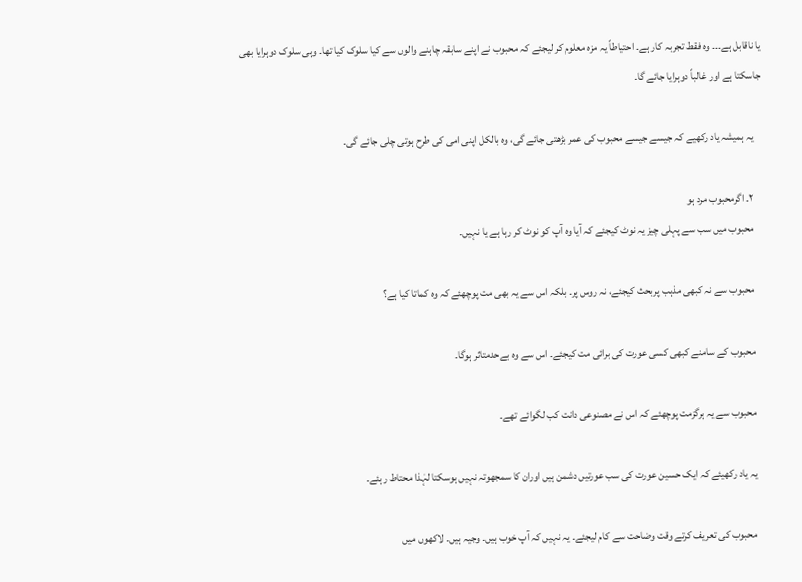یا ناقابل ہے۔۔۔ وہ فقط تجربہ کار ہے۔ احتیاطاً یہ مزہ معلوم کر لیجئے کہ محبوب نے اپنے سابقہ چاہنے والوں سے کیا سلوک کیا تھا۔ وہی سلوک دوہرایا بھی جاسکتا ہے اور غالباً دوہرایا جائے گا۔

    یہ ہمیشہ یاد رکھیے کہ جیسے جیسے محبوب کی عمر بڑھتی جائے گی، وہ بالکل اپنی امی کی طرح ہوتی چلی جائے گی۔

    ۲۔ اگرمحبوب مرد ہو
    محبوب میں سب سے پہلی چیز یہ نوٹ کیجئے کہ آیا وہ آپ کو نوٹ کر رہا ہے یا نہیں۔

    محبوب سے نہ کبھی مذہب پربحث کیجئے، نہ روس پر۔ بلکہ اس سے یہ بھی مت پوچھئے کہ وہ کماتا کیا ہے؟

    محبوب کے سامنے کبھی کسی عورت کی برائی مت کیجئے۔ اس سے وہ بےحدمتاثر ہوگا۔

    محبوب سے یہ ہرگزمت پوچھئے کہ اس نے مصنوعی دانت کب لگوائے تھے۔

    یہ یاد رکھیئے کہ ایک حسین عورت کی سب عورتیں دشمن ہیں اوران کا سمجھوتہ نہیں ہوسکتا لہٰذا محتاط رہئے۔

    محبوب کی تعریف کرتے وقت وضاحت سے کام لیجئے۔ یہ نہیں کہ آپ خوب ہیں۔ وجیہ ہیں۔ لاکھوں میں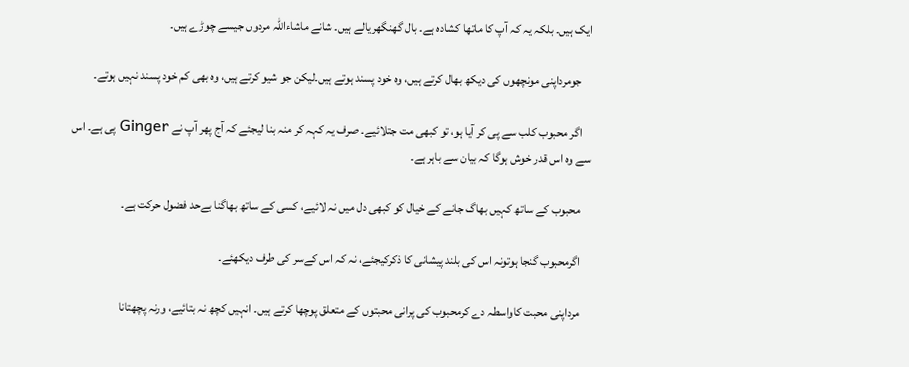ایک ہیں۔ بلکہ یہ کہ آپ کا ماتھا کشادہ ہے۔ بال گھنگھریالے ہیں۔ شانے ماشاءاللہ مردوں جیسے چوڑے ہیں۔

    جومرداپنی مونچھوں کی دیکھ بھال کرتے ہیں، وہ خود پسند ہوتے ہیں۔لیکن جو شیو کرتے ہیں، وہ بھی کم خود پسند نہیں ہوتے۔

    اگر محبوب کلب سے پی کر آیا ہو، تو کبھی مت جتلائیے۔ صرف یہ کہہ کر منہ بنا لیجئے کہ آج پھر آپ نے Ginger پی ہے۔ اس سے وہ اس قدر خوش ہوگا کہ بیان سے باہر ہے۔

    محبوب کے ساتھ کہیں بھاگ جانے کے خیال کو کبھی دل میں نہ لائیے، کسی کے ساتھ بھاگنا بےحد فضول حرکت ہے۔

    اگرمحبوب گنجا ہوتونہ اس کی بلند پیشانی کا ذکرکیجئے، نہ کہ اس کےسر کی طرف دیکھئے۔

    مرداپنی محبت کاواسطہ دے کرمحبوب کی پرانی محبتوں کے متعلق پوچھا کرتے ہیں۔ انہیں کچھ نہ بتائیے، ورنہ پچھتانا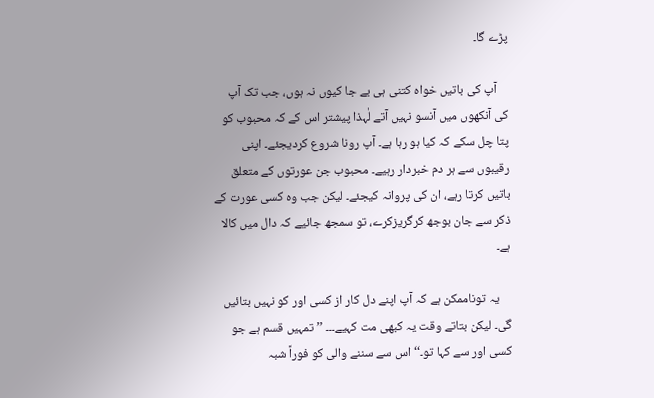پڑے گا۔

    آپ کی باتیں خواہ کتنی ہی بے جا کیوں نہ ہوں، جب تک آپ کی آنکھوں میں آنسو نہیں آتے لٰہذا پیشتر اس کے کہ محبوب کو پتا چل سکے کہ کیا ہو رہا ہے۔ آپ رونا شروع کردیجئے۔ اپنی رقیبوں سے ہر دم خبردار رہیے۔ محبوب جن عورتوں کے متعلق باتیں کرتا رہے، ان کی پروانہ کیجئے۔ لیکن جب وہ کسی عورت کے ذکر سے جان بوجھ کرگریزکرے، تو سمجھ جائیے کہ دال میں کالا ہے۔

    یہ توناممکن ہے کہ آپ اپنے دل کار از کسی اور کو نہیں بتائیں گی۔ لیکن بتاتے وقت یہ کبھی مت کہیے۔۔۔ ’’تمہیں قسم ہے جو کسی اور سے کہا تو۔‘‘ اس سے سننے والی کو فوراً شبہ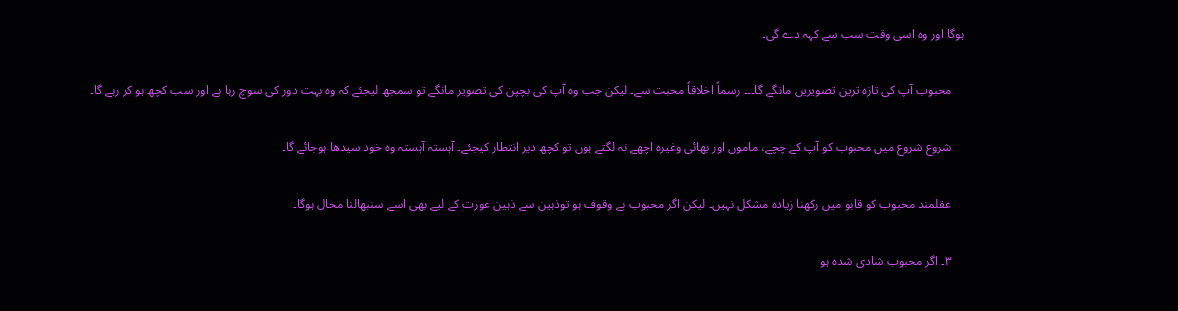ہوگا اور وہ اسی وقت سب سے کہہ دے گی۔

    محبوب آپ کی تازہ ترین تصویریں مانگے گا۔۔۔ رسماً اخلاقاً محبت سے۔ لیکن جب وہ آپ کی بچپن کی تصویر مانگے تو سمجھ لیجئے کہ وہ بہت دور کی سوچ رہا ہے اور سب کچھ ہو کر رہے گا۔

    شروع شروع میں محبوب کو آپ کے چچے، ماموں اور بھائی وغیرہ اچھے نہ لگتے ہوں تو کچھ دیر انتطار کیجئے۔ آہستہ آہستہ وہ خود سیدھا ہوجائے گا۔

    عقلمند محبوب کو قابو میں رکھنا زیادہ مشکل نہیں۔ لیکن اگر محبوب بے وقوف ہو توذہین سے ذہین عورت کے لیے بھی اسے سنبھالنا محال ہوگا۔

    ۳۔ اگر محبوب شادی شدہ ہو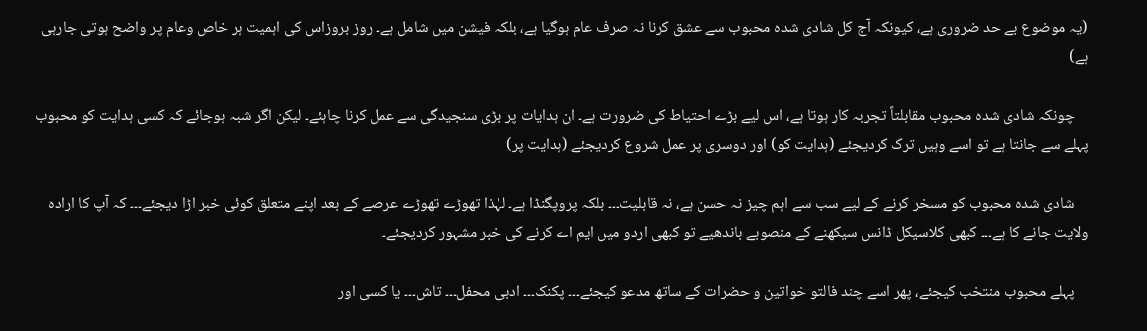(یہ موضوع بے حد ضروری ہے، کیونکہ آج کل شادی شدہ محبوب سے عشق کرنا نہ صرف عام ہوگیا ہے، بلکہ فیشن میں شامل ہے۔ روز بروزاس کی اہمیت ہر خاص وعام پر واضح ہوتی جارہی ہے)

    چونکہ شادی شدہ محبوب مقابلتاً تجربہ کار ہوتا ہے، اس لیے بڑے احتیاط کی ضرورت ہے۔ ان ہدایات پر بڑی سنجیدگی سے عمل کرنا چاہئے۔ لیکن اگر شبہ ہوجائے کہ کسی ہدایت کو محبوب پہلے سے جانتا ہے تو اسے وہیں ترک کردیجئے (ہدایت کو) اور دوسری پر عمل شروع کردیجئے (ہدایت پر)

    شادی شدہ محبوب کو مسخر کرنے کے لیے سب سے اہم چیز نہ حسن ہے، نہ قابلیت۔۔۔ بلکہ پروپگنڈا ہے۔ لہٰذا تھوڑے تھوڑے عرصے کے بعد اپنے متعلق کوئی خبر اڑا دیجئے۔۔۔ کہ آپ کا ارادہ ولایت جانے کا ہے۔۔۔ کبھی کلاسیکل ڈانس سیکھنے کے منصوبے باندھیے تو کبھی اردو میں ایم اے کرنے کی خبر مشہور کردیجئے۔

    پہلے محبوب منتخب کیجئے، پھر اسے چند فالتو خواتین و حضرات کے ساتھ مدعو کیجئے۔۔۔ پکنک۔۔۔ ادبی محفل۔۔۔ تاش۔۔۔ یا کسی اور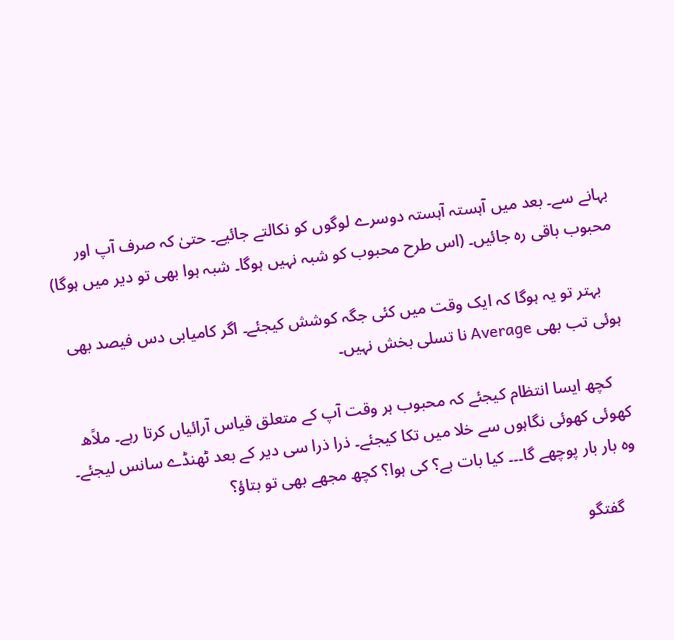بہانے سے۔ بعد میں آہستہ آہستہ دوسرے لوگوں کو نکالتے جائیے۔ حتیٰ کہ صرف آپ اور محبوب باقی رہ جائیں۔ (اس طرح محبوب کو شبہ نہیں ہوگا۔ شبہ ہوا بھی تو دیر میں ہوگا)

    بہتر تو یہ ہوگا کہ ایک وقت میں کئی جگہ کوشش کیجئے۔ اگر کامیابی دس فیصد بھی ہوئی تب بھی Average نا تسلی بخش نہیں۔

    کچھ ایسا انتظام کیجئے کہ محبوب ہر وقت آپ کے متعلق قیاس آرائیاں کرتا رہے۔ ملاًھ کھوئی کھوئی نگاہوں سے خلا میں تکا کیجئے۔ ذرا ذرا سی دیر کے بعد ٹھنڈے سانس لیجئے۔ وہ بار بار پوچھے گا۔۔۔ کیا بات ہے؟ کی ہوا؟ کچھ مجھے بھی تو بتاؤ؟

    گفتگو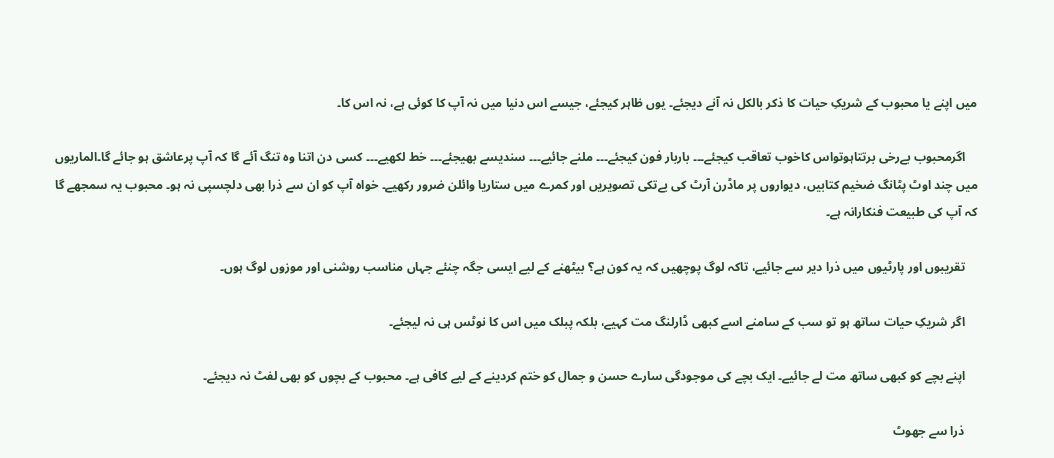میں اپنے یا محبوب کے شریکِ حیات کا ذکر بالکل نہ آنے دیجئے۔ یوں ظاہر کیجئے، جیسے اس دنیا میں نہ آپ کا کوئی ہے، نہ اس کا۔

    اگرمحبوب بےرخی برتتاہوتواس کاخوب تعاقب کیجئے۔۔۔ باربار فون کیجئے۔۔۔ ملنے جائیے۔۔۔ سندیسے بھیجئے۔۔۔ خط لکھیے۔۔۔ کسی دن اتنا وہ تنگ آئے گا کہ آپ پرعاشق ہو جائے گا۔الماریوں میں چند اوٹ پٹانگ ضخیم کتابیں، دیواروں پر ماڈرن آرٹ کی بےتکی تصویریں اور کمرے میں ستاریا وائلن ضرور رکھیے۔ خواہ آپ کو ان سے ذرا بھی دلچسپی نہ ہو۔ محبوب یہ سمجھے گا کہ آپ کی طبیعت فنکارانہ ہے۔

    تقریبوں اور پارٹیوں میں ذرا دیر سے جائیے، تاکہ لوگ پوچھیں کہ یہ کون ہے؟ بیٹھنے کے لیے ایسی جگہ چنئے جہاں مناسب روشنی اور موزوں لوگ ہوں۔

    اگر شریکِ حیات ساتھ ہو تو سب کے سامنے اسے کبھی ڈارلنگ مت کہیے، بلکہ پبلک میں اس کا نوٹس ہی نہ لیجئے۔

    اپنے بچے کو کبھی ساتھ مت لے جائیے۔ ایک بچے کی موجودگی سارے حسن و جمال کو ختم کردینے کے لیے کافی ہے۔ محبوب کے بچوں کو بھی لفٹ نہ دیجئے۔

    ذرا سے جھوٹ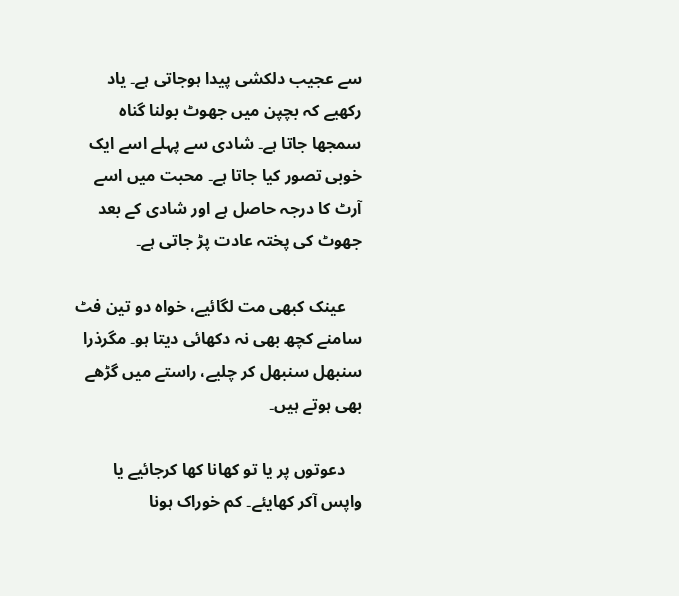سے عجیب دلکشی پیدا ہوجاتی ہے۔ یاد رکھیے کہ بچپن میں جھوٹ بولنا گناہ سمجھا جاتا ہے۔ شادی سے پہلے اسے ایک خوبی تصور کیا جاتا ہے۔ محبت میں اسے آرٹ کا درجہ حاصل ہے اور شادی کے بعد جھوٹ کی پختہ عادت پڑ جاتی ہے۔

    عینک کبھی مت لگائیے، خواہ دو تین فٹ سامنے کچھ بھی نہ دکھائی دیتا ہو۔ مگرذرا سنبھل سنبھل کر چلیے، راستے میں گڑھے بھی ہوتے ہیں۔

    دعوتوں پر یا تو کھانا کھا کرجائیے یا واپس آکر کھایئے۔ کم خوراک ہونا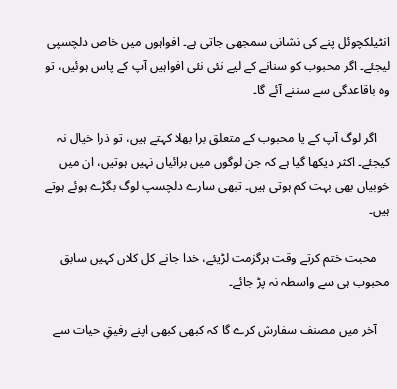انٹیلکچوئل پنے کی نشانی سمجھی جاتی ہے۔ افواہوں میں خاص دلچسپی لیجئے۔ اگر محبوب کو سنانے کے لیے نئی نئی افواہیں آپ کے پاس ہوئیں، تو وہ باقاعدگی سے سننے آئے گا۔

    اگر لوگ آپ کے یا محبوب کے متعلق برا بھلا کہتے ہیں، تو ذرا خیال نہ کیجئے۔ اکثر دیکھا گیا ہے کہ جن لوگوں میں برائیاں نہیں ہوتیں، ان میں خوبیاں بھی بہت کم ہوتی ہیں۔ تبھی سارے دلچسپ لوگ بگڑے ہوئے ہوتے ہیں۔

    محبت ختم کرتے وقت ہرگزمت لڑیئے، خدا جانے کل کلاں کہیں سابق محبوب ہی سے واسطہ نہ پڑ جائے۔

    آخر میں مصنف سفارش کرے گا کہ کبھی کبھی اپنے رفیقِ حیات سے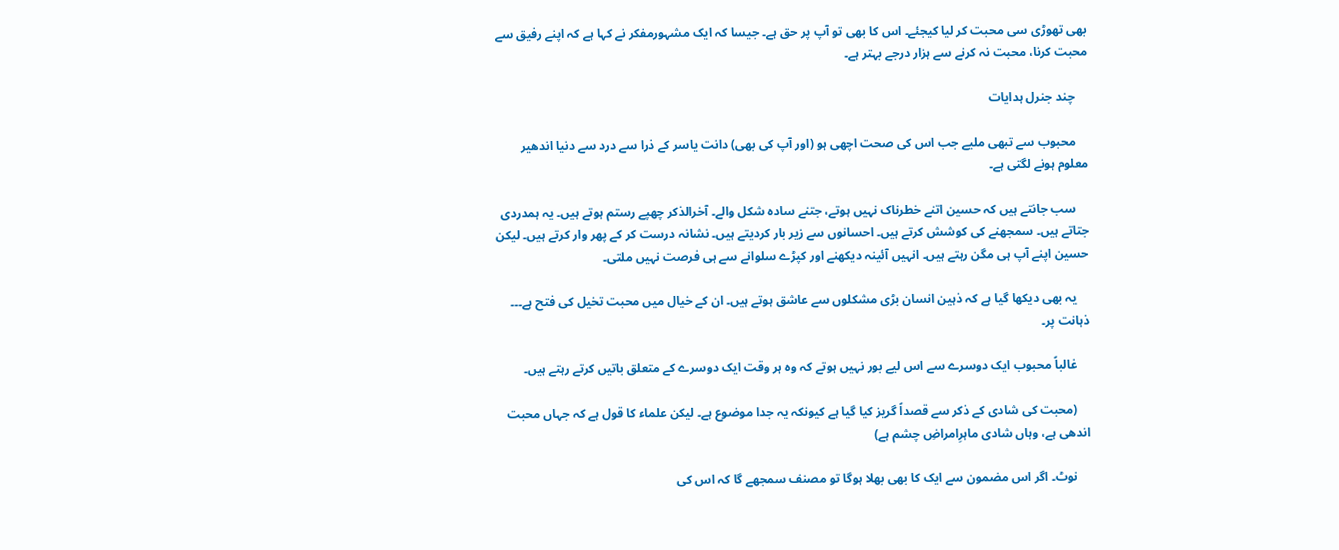بھی تھوڑی سی محبت کر لیا کیجئے۔ اس کا بھی تو آپ پر حق ہے۔ جیسا کہ ایک مشہورمفکر نے کہا ہے کہ اپنے رفیق سے محبت کرنا، محبت نہ کرنے سے ہزار درجے بہتر ہے۔

    چند جنرل ہدایات

    محبوب سے تبھی ملیے جب اس کی صحت اچھی ہو (اور آپ کی بھی) دانت یاسر کے ذرا سے درد سے دنیا اندھیر معلوم ہونے لگتی ہے۔

    سب جانتے ہیں کہ حسین اتنے خطرناک نہیں ہوتے، جتنے سادہ شکل والے۔ آخرالذکر چھپے رستم ہوتے ہیں۔ یہ ہمدردی جتاتے ہیں۔ سمجھنے کی کوشش کرتے ہیں۔ احسانوں سے زیر بار کردیتے ہیں۔ نشانہ درست کر کے پھر وار کرتے ہیں۔ لیکن حسین اپنے آپ ہی مگن رہتے ہیں۔ انہیں آئینہ دیکھنے اور کپڑے سلوانے سے ہی فرصت نہیں ملتی۔

    یہ بھی دیکھا گیا ہے کہ ذہین انسان بڑی مشکلوں سے عاشق ہوتے ہیں۔ ان کے خیال میں محبت تخیل کی فتح ہے۔۔۔ ذہانت پر۔

    غالباً محبوب ایک دوسرے سے اس لیے بور نہیں ہوتے کہ وہ ہر وقت ایک دوسرے کے متعلق باتیں کرتے رہتے ہیں۔

    (محبت کی شادی کے ذکر سے قصداً گریز کیا گیا ہے کیونکہ یہ جدا موضوع ہے۔ لیکن علماء کا قول ہے کہ جہاں محبت اندھی ہے، وہاں شادی ماہرِامراضِ چشم ہے)

    نوٹ۔ اگر اس مضمون سے ایک کا بھی بھلا ہوگا تو مصنف سمجھے گا کہ اس کی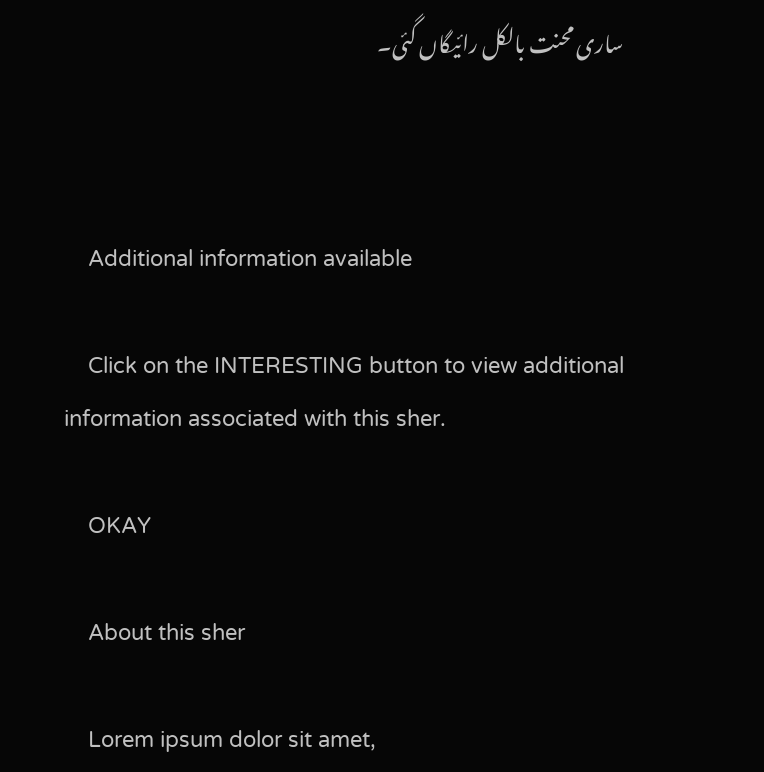ساری محنت بالکل رائیگاں گئی۔



    Additional information available

    Click on the INTERESTING button to view additional information associated with this sher.

    OKAY

    About this sher

    Lorem ipsum dolor sit amet,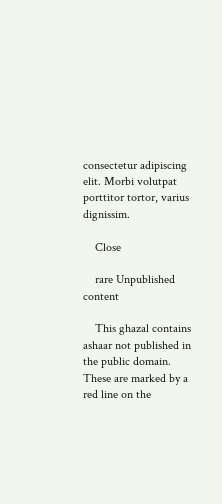consectetur adipiscing elit. Morbi volutpat porttitor tortor, varius dignissim.

    Close

    rare Unpublished content

    This ghazal contains ashaar not published in the public domain. These are marked by a red line on the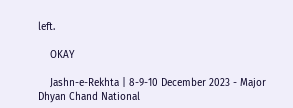left.

    OKAY

    Jashn-e-Rekhta | 8-9-10 December 2023 - Major Dhyan Chand National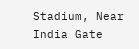Stadium, Near India Gate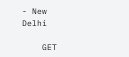- New Delhi

    GET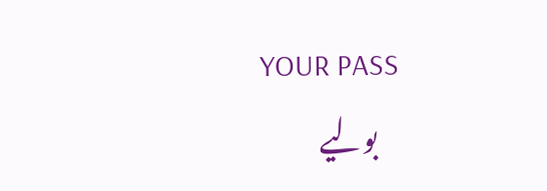YOUR PASS
    بولیے